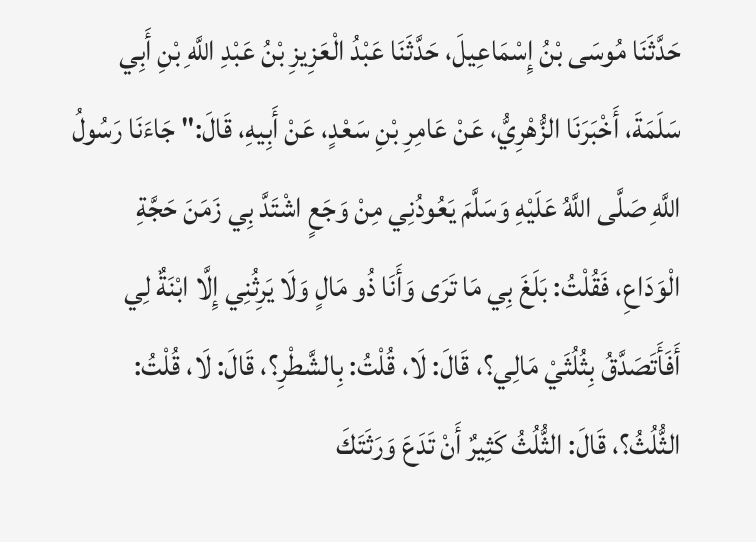حَدَّثَنَا مُوسَى بْنُ إِسْمَاعِيلَ، حَدَّثَنَا عَبْدُ الْعَزِيزِ بْنُ عَبْدِ اللَّهِ بْنِ أَبِي سَلَمَةَ، أَخْبَرَنَا الزُّهْرِيُّ، عَنْ عَامِرِ بْنِ سَعْدٍ، عَنْ أَبِيهِ، قَالَ:" جَاءَنَا رَسُولُ اللَّهِ صَلَّى اللَّهُ عَلَيْهِ وَسَلَّمَ يَعُودُنِي مِنْ وَجَعٍ اشْتَدَّ بِي زَمَنَ حَجَّةِ الْوَدَاعِ، فَقُلْتُ: بَلَغَ بِي مَا تَرَى وَأَنَا ذُو مَالٍ وَلَا يَرِثُنِي إِلَّا ابْنَةٌ لِي أَفَأَتَصَدَّقُ بِثُلُثَيْ مَالِي؟، قَالَ: لَا، قُلْتُ: بِالشَّطْرِ؟، قَالَ: لَا، قُلْتُ: الثُّلُثُ؟، قَالَ: الثُّلُثُ كَثِيرٌ أَنْ تَدَعَ وَرَثَتَكَ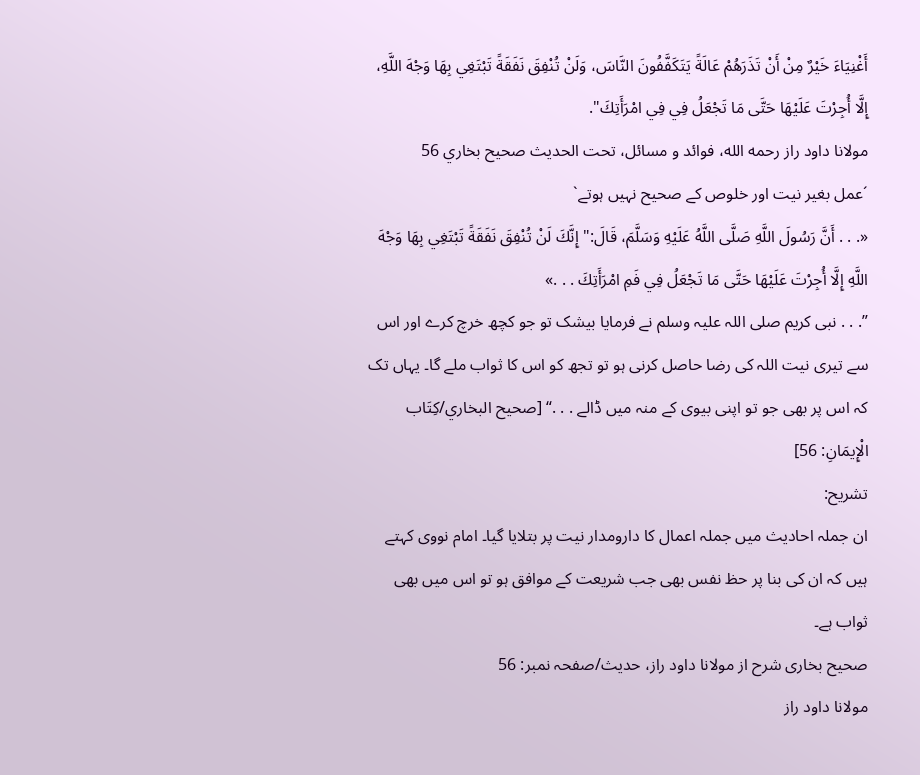أَغْنِيَاءَ خَيْرٌ مِنْ أَنْ تَذَرَهُمْ عَالَةً يَتَكَفَّفُونَ النَّاسَ، وَلَنْ تُنْفِقَ نَفَقَةً تَبْتَغِي بِهَا وَجْهَ اللَّهِ، إِلَّا أُجِرْتَ عَلَيْهَا حَتَّى مَا تَجْعَلُ فِي فِي امْرَأَتِكَ".
مولانا داود راز رحمه الله، فوائد و مسائل، تحت الحديث صحيح بخاري 56
´عمل بغیر نیت اور خلوص کے صحیح نہیں ہوتے`
«. . . أَنَّ رَسُولَ اللَّهِ صَلَّى اللَّهُ عَلَيْهِ وَسَلَّمَ، قَالَ:" إِنَّكَ لَنْ تُنْفِقَ نَفَقَةً تَبْتَغِي بِهَا وَجْهَ اللَّهِ إِلَّا أُجِرْتَ عَلَيْهَا حَتَّى مَا تَجْعَلُ فِي فَمِ امْرَأَتِكَ . . .»
”. . . نبی کریم صلی اللہ علیہ وسلم نے فرمایا بیشک تو جو کچھ خرچ کرے اور اس سے تیری نیت اللہ کی رضا حاصل کرنی ہو تو تجھ کو اس کا ثواب ملے گا۔ یہاں تک کہ اس پر بھی جو تو اپنی بیوی کے منہ میں ڈالے . . .“ [صحيح البخاري/كِتَاب الْإِيمَانِ: 56]
تشریح:
ان جملہ احادیث میں جملہ اعمال کا دارومدار نیت پر بتلایا گیا۔ امام نووی کہتے ہیں کہ ان کی بنا پر حظ نفس بھی جب شریعت کے موافق ہو تو اس میں بھی ثواب ہے۔
صحیح بخاری شرح از مولانا داود راز، حدیث/صفحہ نمبر: 56
مولانا داود راز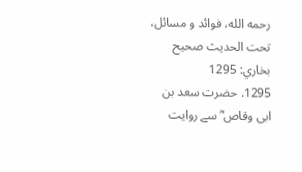رحمه الله، فوائد و مسائل، تحت الحديث صحيح بخاري: 1295
1295. حضرت سعد بن ابی وقاص ؓ سے روایت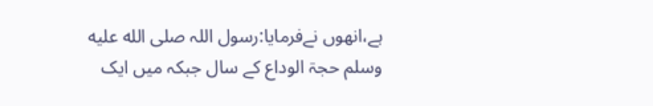ہے،انھوں نےفرمایا:رسول اللہ صلى الله عليه وسلم حجۃ الوداع کے سال جبکہ میں ایک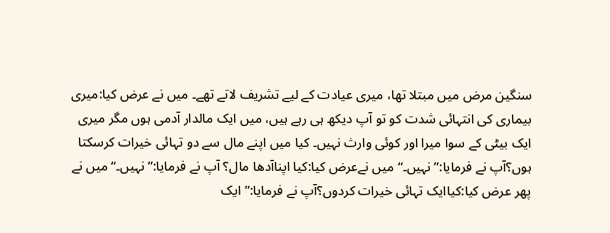سنگین مرض میں مبتلا تھا، میری عیادت کے لیے تشریف لاتے تھے۔ میں نے عرض کیا:میری بیماری کی انتہائی شدت کو تو آپ دیکھ ہی رہے ہیں، میں ایک مالدار آدمی ہوں مگر میری ایک بیٹی کے سوا میرا اور کوئی وارث نہیں۔ کیا میں اپنے مال سے دو تہائی خیرات کرسکتا ہوں؟آپ نے فرمایا:”نہیں۔“ میں نےعرض کیا:کیا اپناآدھا مال؟ آپ نے فرمایا:”نہیں۔“ میں نے پھر عرض کیا:کیاایک تہائی خیرات کردوں؟آپ نے فرمایا:”ایک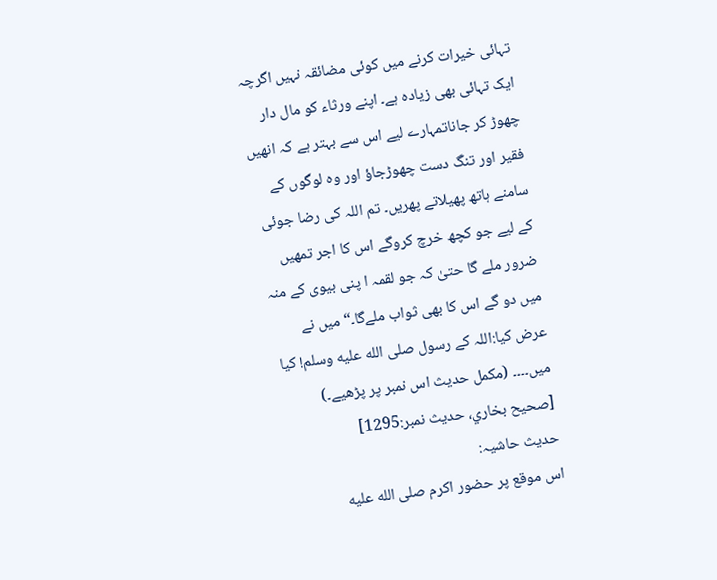تہائی خیرات کرنے میں کوئی مضائقہ نہیں اگرچہ ایک تہائی بھی زیادہ ہے۔ اپنے ورثاء کو مال دار چھوڑ کر جاناتمہارے لیے اس سے بہتر ہے کہ انھیں فقیر اور تنگ دست چھوڑجاؤ اور وہ لوگوں کے سامنے ہاتھ پھیلاتے پھریں۔ تم اللہ کی رضا جوئی کے لیے جو کچھ خرچ کروگے اس کا اجر تمھیں ضرور ملے گا حتیٰ کہ جو لقمہ ا پنی بیوی کے منہ میں دو گے اس کا بھی ثواب ملےگا۔“ میں نے عرض کیا:اللہ کے رسول صلى الله عليه وسلم! کیا میں۔۔۔۔ (مکمل حدیث اس نمبر پر پڑھیے۔) [صحيح بخاري، حديث نمبر:1295]
حدیث حاشیہ:
اس موقع پر حضور اکرم صلى الله عليه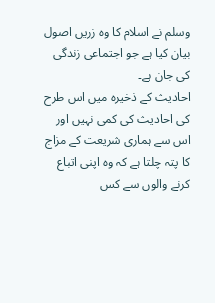وسلم نے اسلام کا وہ زریں اصول بیان کیا ہے جو اجتماعی زندگی کی جان ہے۔
احادیث کے ذخیرہ میں اس طرح کی احادیث کی کمی نہیں اور اس سے ہماری شریعت کے مزاج کا پتہ چلتا ہے کہ وہ اپنی اتباع کرنے والوں سے کس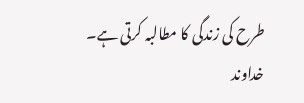طرح کی زندگی کا مطالبہ کرتی ہے۔
خداوند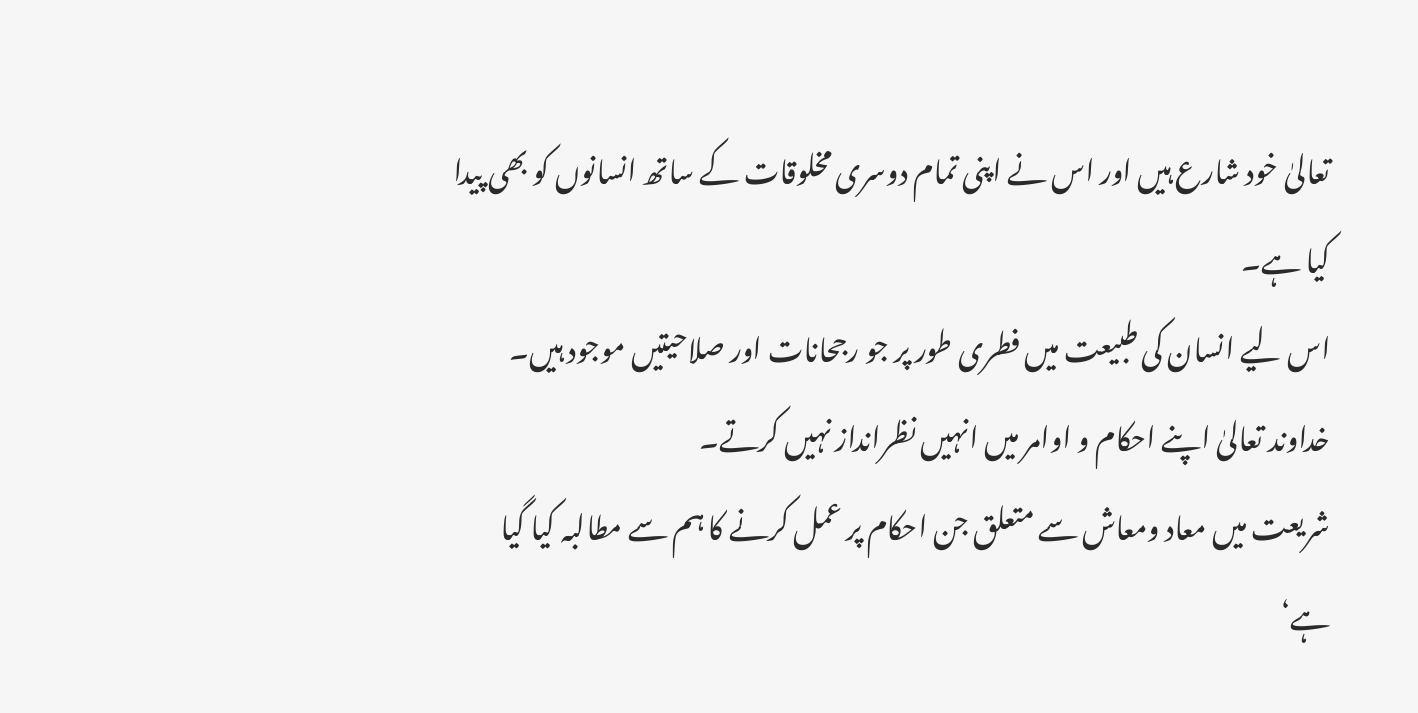تعالیٰ خود شارع ہیں اور اس نے اپنی تمام دوسری مخلوقات کے ساتھ انسانوں کو بھی پیدا کیا ہے۔
اس لیے انسان کی طبیعت میں فطری طور پر جو رجحانات اور صلاحیتیں موجود ہیں۔
خداوند تعالیٰ اپنے احکام و اوامر میں انہیں نظرانداز نہیں کرتے۔
شریعت میں معاد ومعاش سے متعلق جن احکام پر عمل کرنے کا ہم سے مطالبہ کیا گیا ہے‘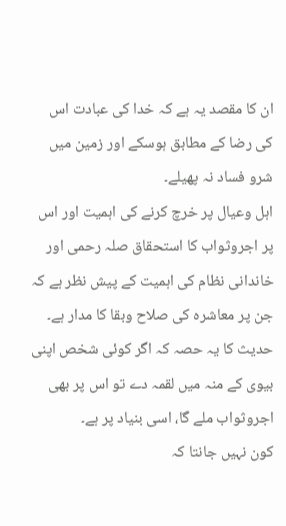ان کا مقصد یہ ہے کہ خدا کی عبادت اس کی رضا کے مطابق ہوسکے اور زمین میں شرو فساد نہ پھیلے۔
اہل وعیال پر خرچ کرنے کی اہمیت اور اس پر اجروثواب کا استحقاق صلہ رحمی اور خاندانی نظام کی اہمیت کے پیش نظر ہے کہ جن پر معاشرہ کی صلاح وبقا کا مدار ہے۔
حدیث کا یہ حصہ کہ اگر کوئی شخص اپنی بیوی کے منہ میں لقمہ دے تو اس پر بھی اجروثواب ملے گا، اسی بنیاد پر ہے۔
کون نہیں جانتا کہ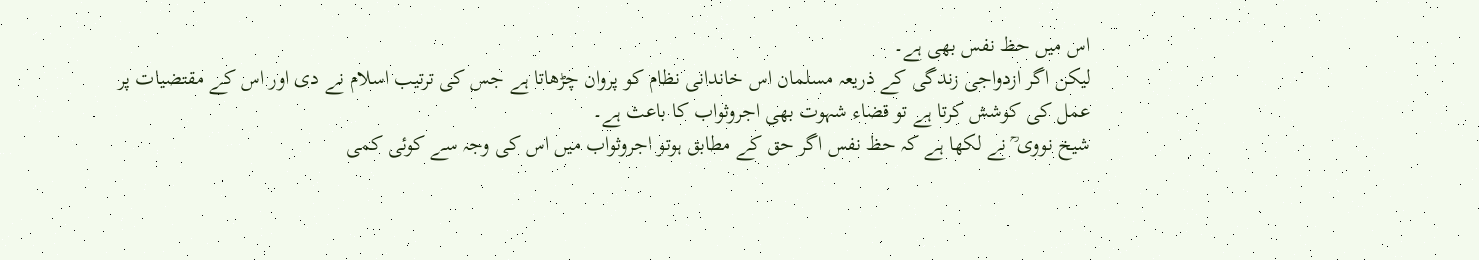اس میں حظ نفس بھی ہے۔
لیکن اگر ازدواجی زندگی کے ذریعہ مسلمان اس خاندانی نظام کو پروان چڑھاتا ہے جس کی ترتیب اسلام نے دی اور اس کے مقتضیات پر عمل کی کوشش کرتا ہے تو قضاء شہوت بھی اجروثواب کا باعث ہے۔
شیخ نووی ؒ نے لکھا ہے کہ حظ نفس اگر حق کے مطابق ہوتو اجروثواب میں اس کی وجہ سے کوئی کمی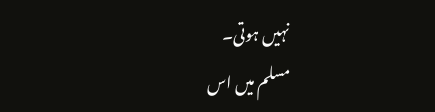نہیں ہوتی۔
مسلم میں اس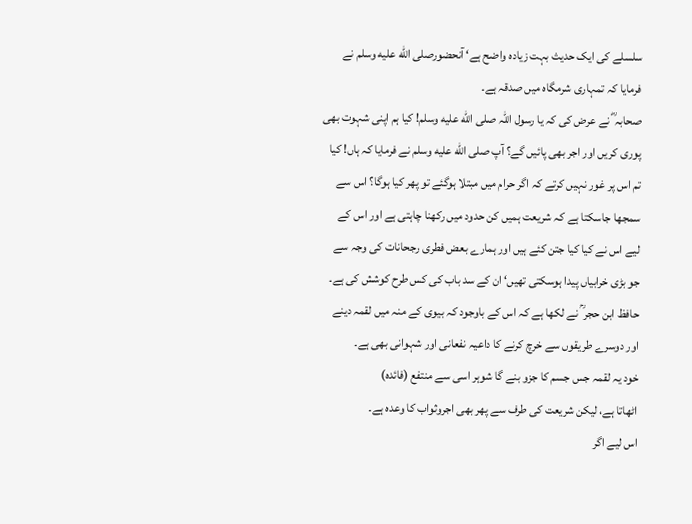سلسلے کی ایک حدیث بہت زیادہ واضح ہے‘ آنحضورصلى الله عليه وسلم نے فرمایا کہ تمہاری شرمگاہ میں صدقہ ہے۔
صحابہ ؓ نے عرض کی کہ یا رسول اللہ صلى الله عليه وسلم! کیا ہم اپنی شہوت بھی پوری کریں اور اجر بھی پائیں گے؟ آپ صلى الله عليه وسلم نے فرمایا کہ ہاں! کیا تم اس پر غور نہیں کرتے کہ اگر حرام میں مبتلا ہوگئے تو پھر کیا ہوگا؟ اس سے سمجھا جاسکتا ہے کہ شریعت ہمیں کن حدود میں رکھنا چاہتی ہے اور اس کے لیے اس نے کیا کیا جتن کئے ہیں اور ہمارے بعض فطری رجحانات کی وجہ سے جو بڑی خرابیاں پیدا ہوسکتی تھیں‘ ان کے سد باب کی کس طرح کوشش کی ہے۔
حافظ ابن حجر ؒ نے لکھا ہے کہ اس کے باوجود کہ بیوی کے منہ میں لقمہ دینے اور دوسرے طریقوں سے خرچ کرنے کا داعیہ نفعانی اور شہوانی بھی ہے۔
خود یہ لقمہ جس جسم کا جزو بنے گا شوہر اسی سے منتفع (فائدہ)
اٹھاتا ہے، لیکن شریعت کی طرف سے پھر بھی اجروثواب کا وعدہ ہے۔
اس لیے اگر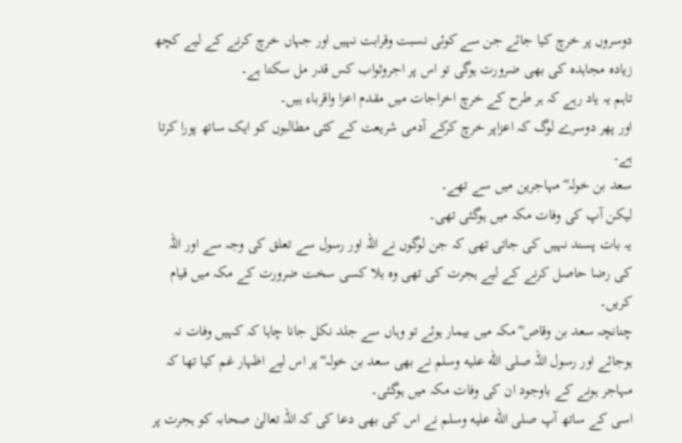دوسروں پر خرچ کیا جائے جن سے کوئی نسبت وقرابت نہیں اور جہاں خرچ کرنے کے لیے کچھ زیادہ مجاہدہ کی بھی ضرورت ہوگی تو اس پر اجروثواب کس قدر مل سکتا ہے۔
تاہم یہ یاد رہے کہ ہر طرح کے خرچ اخراجات میں مقدم اعزا واقرباء ہیں۔
اور پھر دوسرے لوگ کہ اعزاپر خرچ کرکے آدمی شریعت کے کئی مطالبوں کو ایک ساتھ پورا کرتا ہے۔
سعد بن خولہ ؓ مہاجرین میں سے تھے۔
لیکن آپ کی وفات مکہ میں ہوگئی تھی۔
یہ بات پسند نہیں کی جاتی تھی کہ جن لوگوں نے اللہ اور رسول سے تعلق کی وجہ سے اور اللہ کی رضا حاصل کرنے کے لیے ہجرت کی تھی وہ بلا کسی سخت ضرورت کے مکہ میں قیام کریں۔
چنانچہ سعد بن وقاص ؓ مکہ میں بیمار ہوئے تو وہاں سے جلد نکل جانا چاہا کہ کہیں وفات نہ ہوجائے اور رسول اللہ صلى الله عليه وسلم نے بھی سعد بن خولہ ؓ پر اس لیے اظہار غم کیا تھا کہ مہاجر ہونے کے باوجود ان کی وفات مکہ میں ہوگئی۔
اسی کے ساتھ آپ صلى الله عليه وسلم نے اس کی بھی دعا کی کہ اللہ تعالیٰ صحابہ کو ہجرت پر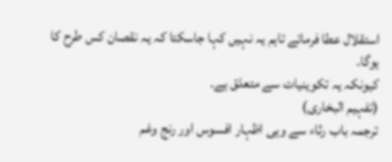استقلال عطا فرمائے تاہم یہ نہیں کہا جاسکتا کہ یہ نقصان کس طرح کا ہوگا۔
کیونکہ یہ تکوینیات سے متعلق ہے۔
(تفہیم البخاری)
ترجمہ باب رثاء سے وہی اظہار افسوس اور رنج وغم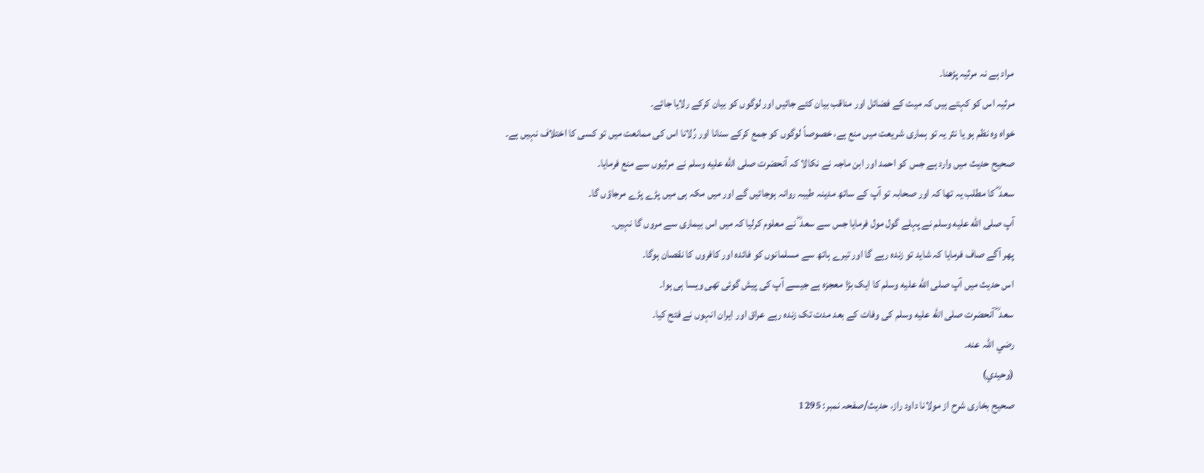مراد ہے نہ مرثیہ پڑھنا۔
مرثیہ اس کو کہتے ہیں کہ میت کے فضائل اور مناقب بیان کئے جائیں اور لوگوں کو بیان کرکے رلایا جائے۔
خواہ وہ نظم ہو یا نثر یہ تو ہماری شریعت میں منع ہے، خصوصاً لوگوں کو جمع کرکے سنانا اور رُلانا اس کی ممانعت میں تو کسی کا اختلاف نہیں ہے۔
صحیح حدیث میں وارد ہے جس کو احمد اور ابن ماجہ نے نکالا کہ آنحضرت صلى الله عليه وسلم نے مرثیوں سے منع فرمایا۔
سعد ؓ کا مطلب یہ تھا کہ اور صحابہ تو آپ کے ساتھ مدینہ طیبہ روانہ ہوجائیں گے اور میں مکہ ہی میں پڑے پڑے مرجاؤں گا۔
آپ صلى الله عليه وسلم نے پہلے گول مول فرمایا جس سے سعد ؓ نے معلوم کرلیا کہ میں اس بیماری سے مروں گا نہیں۔
پھر آگے صاف فرمایا کہ شاید تو زندہ رہے گا اور تیرے ہاتھ سے مسلمانوں کو فائدہ اور کافروں کا نقصان ہوگا۔
اس حدیث میں آپ صلى الله عليه وسلم کا ایک بڑا معجزہ ہے جیسے آپ کی پیش گوئی تھی ویسا ہی ہوا۔
سعد ؓ آنحضرت صلى الله عليه وسلم کی وفات کے بعد مدت تک زندہ رہے عراق اور ایران انہوں نے فتح کیا۔
رضي اللہ عنه۔
(وحیدي)
صحیح بخاری شرح از مولانا داود راز، حدیث/صفحہ نمبر: 1295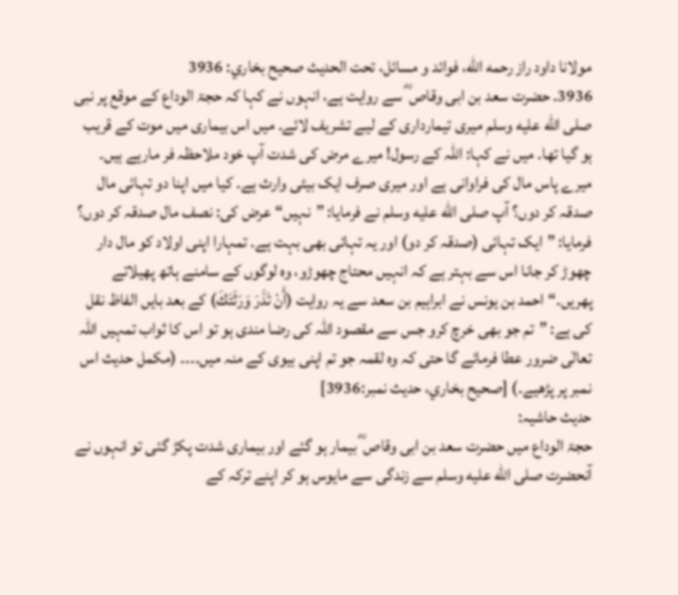مولانا داود راز رحمه الله، فوائد و مسائل، تحت الحديث صحيح بخاري: 3936
3936. حضرت سعد بن ابی وقاص ؓ سے روایت ہے، انہوں نے کہا کہ حجۃ الوداع کے موقع پر نبی صلى الله عليه وسلم میری تیمارداری کے لیے تشریف لائے۔ میں اس بیماری میں موت کے قریب ہو گیا تھا۔ میں نے کہا: اللہ کے رسول! میرے مرض کی شدت آپ خود ملاحظہ فر مارہے ہیں۔ میرے پاس مال کی فراوانی ہے اور میری صرف ایک بیٹی وارث ہے۔ کیا میں اپنا دو تہائی مال صدقہ کر دوں؟ آپ صلى الله عليه وسلم نے فرمایا: ”نہیں“ عرض کی: نصف مال صدقہ کر دوں؟ فرمایا: ”ایک تہائی (صدقہ کر دو) اور یہ تہائی بھی بہت ہے۔ تمہارا اپنی اولاد کو مال دار چھوڑ کر جانا اس سے بہتر ہے کہ انہیں محتاج چھوڑو، وہ لوگوں کے سامنے ہاتھ پھیلاتے پھریں۔“ احمد بن یونس نے ابراہیم بن سعد سے یہ روایت (أَنْ تَذَرَ وَرَثَتَكَ) کے بعد بایں الفاظ نقل کی ہے: ”تم جو بھی خرچ کرو جس سے مقصود اللہ کی رضا مندی ہو تو اس کا ثواب تمہیں اللہ تعالٰی ضرور عطا فرمائے گا حتی کہ وہ لقمہ جو تم اپنی بیوی کے منہ میں۔۔۔۔ (مکمل حدیث اس نمبر پر پڑھیے۔) [صحيح بخاري، حديث نمبر:3936]
حدیث حاشیہ:
حجۃ الوداع میں حضرت سعد بن ابی وقاص ؓ بیمار ہو گئے اور بیماری شدت پکڑ گئی تو انہوں نے آنحضرت صلى الله عليه وسلم سے زندگی سے مایوس ہو کر اپنے ترکہ کے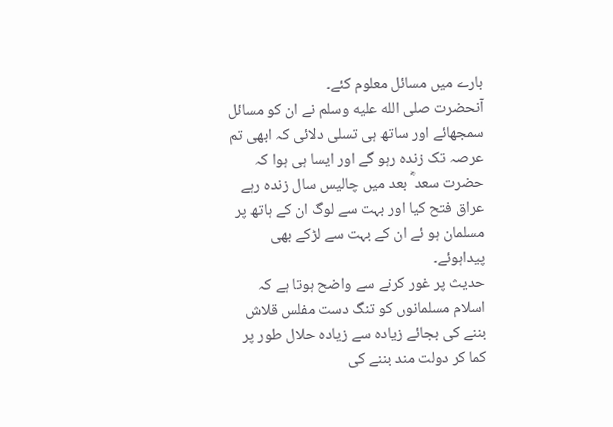بارے میں مسائل معلوم کئے۔
آنحضرت صلى الله عليه وسلم نے ان کو مسائل سمجھائے اور ساتھ ہی تسلی دلائی کہ ابھی تم عرصہ تک زندہ رہو گے اور ایسا ہی ہوا کہ حضرت سعد ؓ بعد میں چالیس سال زندہ رہے عراق فتح کیا اور بہت سے لوگ ان کے ہاتھ پر مسلمان ہو ئے ان کے بہت سے لڑکے بھی پیداہوئے۔
حدیث پر غور کرنے سے واضح ہوتا ہے کہ اسلام مسلمانوں کو تنگ دست مفلس قلاش بننے کی بجائے زیادہ سے زیادہ حلال طور پر کما کر دولت مند بننے کی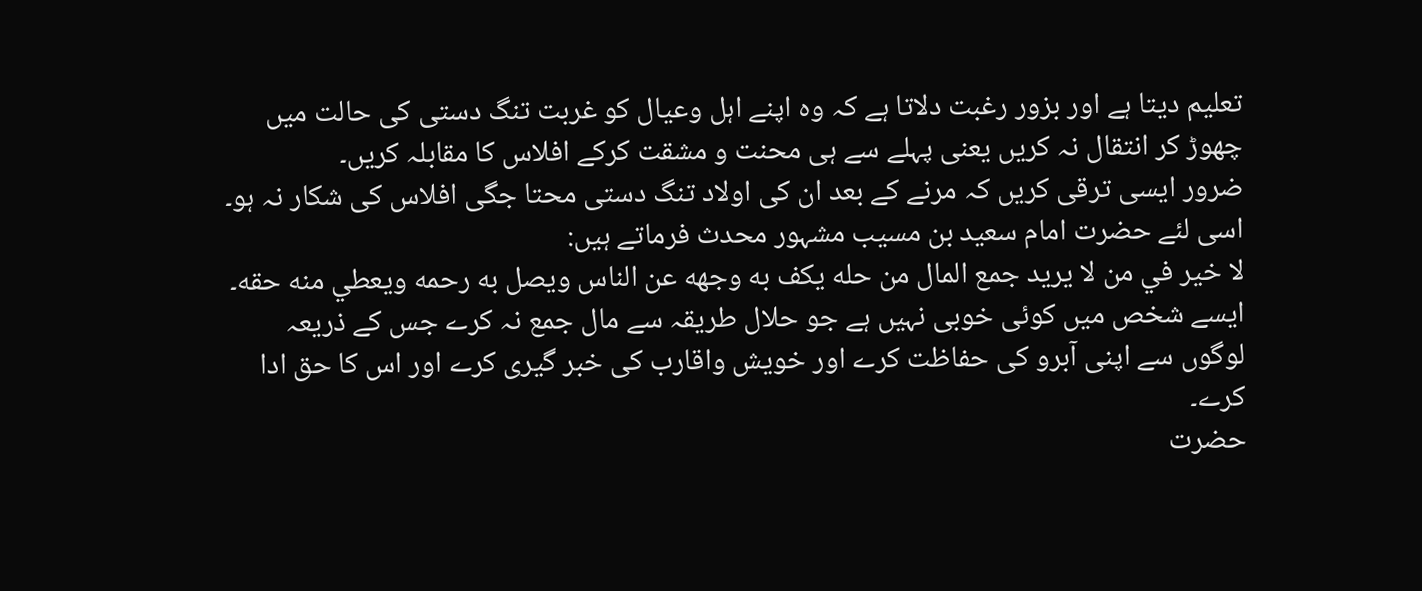تعلیم دیتا ہے اور بزور رغبت دلاتا ہے کہ وہ اپنے اہل وعیال کو غربت تنگ دستی کی حالت میں چھوڑ کر انتقال نہ کریں یعنی پہلے سے ہی محنت و مشقت کرکے افلاس کا مقابلہ کریں۔
ضرور ایسی ترقی کریں کہ مرنے کے بعد ان کی اولاد تنگ دستی محتا جگی افلاس کی شکار نہ ہو۔
اسی لئے حضرت امام سعید بن مسیب مشہور محدث فرماتے ہیں:
لا خیر في من لا یرید جمع المال من حله یکف به وجھه عن الناس ویصل به رحمه ویعطي منه حقه۔
ایسے شخص میں کوئی خوبی نہیں ہے جو حلال طریقہ سے مال جمع نہ کرے جس کے ذریعہ لوگوں سے اپنی آبرو کی حفاظت کرے اور خویش واقارب کی خبر گیری کرے اور اس کا حق ادا کرے۔
حضرت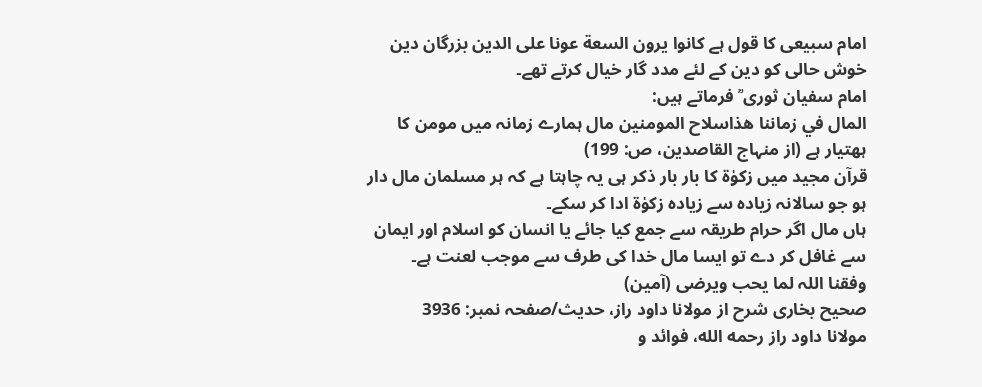امام سبیعی کا قول ہے کانوا یرون السعة عونا علی الدین بزرگان دین خوش حالی کو دین کے لئے مدد گار خیال کرتے تھے۔
امام سفیان ثوری ؒ فرماتے ہیں:
المال في زماننا ھذاسلاح المومنین مال ہمارے زمانہ میں مومن کا ہھتیار ہے (از منہاج القاصدین، ص: 199)
قرآن مجید میں زکوٰۃ کا بار بار ذکر ہی یہ چاہتا ہے کہ ہر مسلمان مال دار ہو جو سالانہ زیادہ سے زیادہ زکوٰۃ ادا کر سکے۔
ہاں مال اگر حرام طریقہ سے جمع کیا جائے یا انسان کو اسلام اور ایمان سے غافل کر دے تو ایسا مال خدا کی طرف سے موجب لعنت ہے۔
وفقنا اللہ لما یحب ویرضی (آمین)
صحیح بخاری شرح از مولانا داود راز، حدیث/صفحہ نمبر: 3936
مولانا داود راز رحمه الله، فوائد و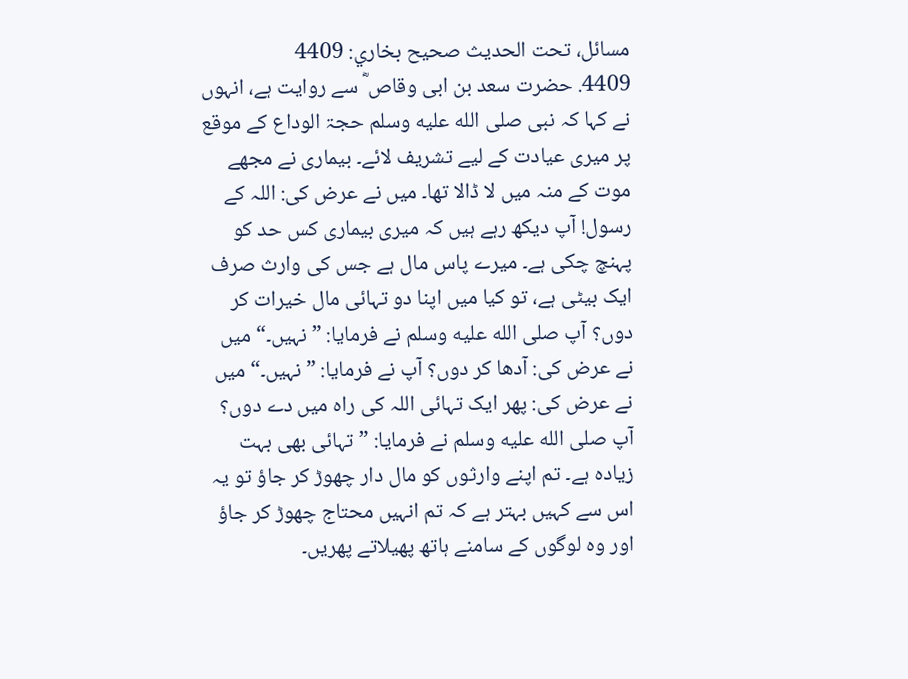مسائل، تحت الحديث صحيح بخاري: 4409
4409. حضرت سعد بن ابی وقاص ؓ سے روایت ہے، انہوں نے کہا کہ نبی صلى الله عليه وسلم حجۃ الوداع کے موقع پر میری عیادت کے لیے تشریف لائے۔ بیماری نے مجھے موت کے منہ میں لا ڈالا تھا۔ میں نے عرض کی: اللہ کے رسول! آپ دیکھ رہے ہیں کہ میری بیماری کس حد کو پہنچ چکی ہے۔ میرے پاس مال ہے جس کی وارث صرف ایک بیٹی ہے، تو کیا میں اپنا دو تہائی مال خیرات کر دوں؟ آپ صلى الله عليه وسلم نے فرمایا: ”نہیں۔“ میں نے عرض کی: آدھا کر دوں؟ آپ نے فرمایا: ”نہیں۔“ میں نے عرض کی: پھر ایک تہائی اللہ کی راہ میں دے دوں؟ آپ صلى الله عليه وسلم نے فرمایا: ”تہائی بھی بہت زیادہ ہے۔ تم اپنے وارثوں کو مال دار چھوڑ کر جاؤ تو یہ اس سے کہیں بہتر ہے کہ تم انہیں محتاج چھوڑ کر جاؤ اور وہ لوگوں کے سامنے ہاتھ پھیلاتے پھریں۔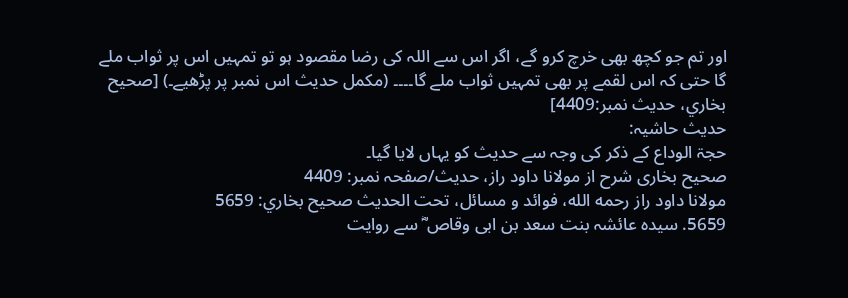اور تم جو کچھ بھی خرچ کرو گے، اگر اس سے اللہ کی رضا مقصود ہو تو تمہیں اس پر ثواب ملے گا حتی کہ اس لقمے پر بھی تمہیں ثواب ملے گا۔۔۔۔ (مکمل حدیث اس نمبر پر پڑھیے۔) [صحيح بخاري، حديث نمبر:4409]
حدیث حاشیہ:
حجۃ الوداع کے ذکر کی وجہ سے حدیث کو یہاں لایا گیا۔
صحیح بخاری شرح از مولانا داود راز، حدیث/صفحہ نمبر: 4409
مولانا داود راز رحمه الله، فوائد و مسائل، تحت الحديث صحيح بخاري: 5659
5659. سیدہ عائشہ بنت سعد بن ابی وقاص ؓ سے روایت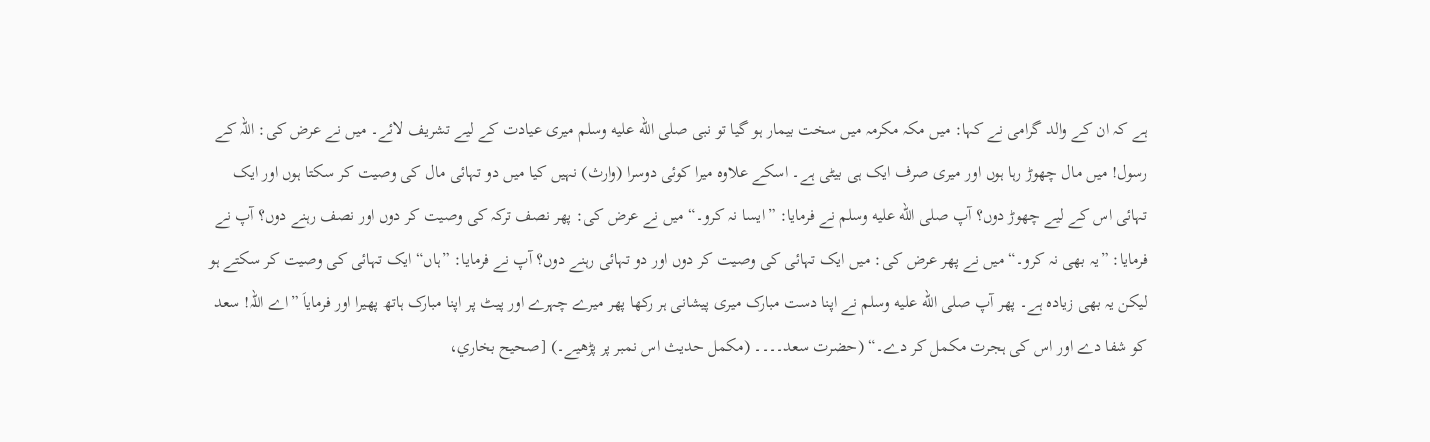ہے کہ ان کے والد گرامی نے کہا: میں مکہ مکرمہ میں سخت بیمار ہو گیا تو نبی صلى الله عليه وسلم میری عیادت کے لیے تشریف لائے۔ میں نے عرض کی: اللہ کے رسول! میں مال چھوڑ رہا ہوں اور میری صرف ایک ہی بیٹی ہے۔ اسکے علاوہ میرا کوئی دوسرا (وارث) نہیں کیا میں دو تہائی مال کی وصیت کر سکتا ہوں اور ایک تہائی اس کے لیے چھوڑ دوں؟ آپ صلى الله عليه وسلم نے فرمایا: ”ایسا نہ کرو۔“ میں نے عرض کی: پھر نصف ترکہ کی وصیت کر دوں اور نصف رہنے دوں؟ آپ نے فرمایا: ”یہ بھی نہ کرو۔“ میں نے پھر عرض کی: میں ایک تہائی کی وصیت کر دوں اور دو تہائی رہنے دوں؟ آپ نے فرمایا: ”ہاں“ ایک تہائی کی وصیت کر سکتے ہو لیکن یہ بھی زیادہ ہے۔ پھر آپ صلى الله عليه وسلم نے اپنا دست مبارک میری پیشانی ہر رکھا پھر میرے چہرے اور پیٹ پر اپنا مبارک ہاتھ پھیرا اور فرمایاَ ”اے اللہ! سعد کو شفا دے اور اس کی ہجرت مکمل کر دے۔“ (حضرت سعد۔۔۔۔ (مکمل حدیث اس نمبر پر پڑھیے۔) [صحيح بخاري،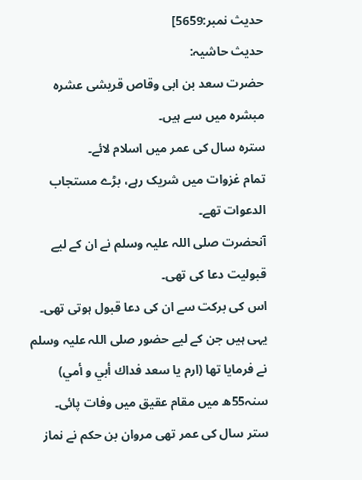حديث نمبر:5659]
حدیث حاشیہ:
حضرت سعد بن ابی وقاص قریشی عشرہ مبشرہ میں سے ہیں۔
سترہ سال کی عمر میں اسلام لائے۔
تمام غزوات میں شریک رہے، بڑے مستجاب الدعوات تھے۔
آنحضرت صلی اللہ علیہ وسلم نے ان کے لیے قبولیت دعا کی تھی۔
اس کی برکت سے ان کی دعا قبول ہوتی تھی۔
یہی ہیں جن کے لیے حضور صلی اللہ علیہ وسلم نے فرمایا تھا (ارم یا سعد فداك أبي و أمي)
سنہ55ھ میں مقام عقیق میں وفات پائی۔
ستر سال کی عمر تھی مروان بن حکم نے نماز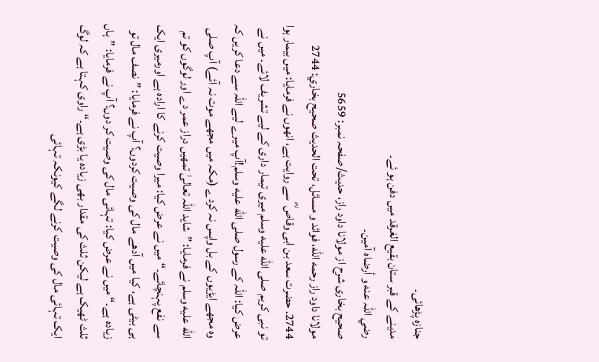جنازہ پڑھائی۔
مدینے کے قبر ستان بقیع الغرقد میں دفن ہو ئے۔
رضي اللہ عنه و أرضاہ آمین۔
صحیح بخاری شرح از مولانا داود راز، حدیث/صفحہ نمبر: 5659
مولانا داود راز رحمه الله، فوائد و مسائل، تحت الحديث صحيح بخاري: 2744
2744. حضرت سعد بن ابی وقاص ؓ سے روایت ہے، انھوں نے فرمایا: میں بیمار ہوا تو نبی کریم صلى الله عليه وسلم میری تیمار داری کے لیے تشریف لائے۔ میں نے عرض کیا: اللہ کے رسول صلى الله عليه وسلم!آپ میرے لیے اللہ سے دعا کریں کہ وہ مجھے ایڑیوں کے بل واپس نہ کردے (مکہ میں مجھے موت نہ آئے) آپ صلى الله عليه وسلم نے فرمایا: ”شاید اللہ تعالیٰ تمھیں دراز عمر دے اور لوگوں کو تم سے نفع پہنچائے۔“ میں نے عرض کیا: میرا وصیت کرنے کا ارادہ ہے اورمیری ایک ہی بیٹی ہے، کیا میں آدھے مال کی وصیت کردوں؟ آپ نے فرمایا: ”نصف مال تو زیادہ ہے۔“ میں نے عرض کیا: تہائی مال کی وصیت کر دوں؟ آپ نے فرمایا: ”ہاں ثلث ٹھیک ہے لیکن ثلث کی مقدار بھی زیادہ یا بڑی ہے۔“ راوی کہتا ہے کہ لوگ ایک تہائی مال کی وصیت کرنے لگے کیونکہ تہائی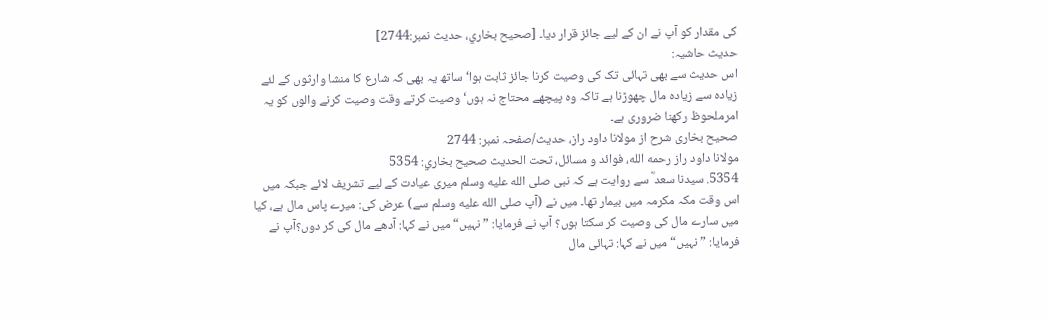کی مقدار کو آپ نے ان کے لیے جائز قرار دیا۔ [صحيح بخاري، حديث نمبر:2744]
حدیث حاشیہ:
اس حدیث سے بھی تہائی تک کی وصیت کرنا جائز ثابت ہوا‘ ساتھ یہ بھی کہ شارع کا منشا وارثوں کے لئے زیادہ سے زیادہ مال چھوڑنا ہے تاکہ وہ پیچھے محتاج نہ ہوں‘ وصیت کرتے وقت وصیت کرنے والوں کو یہ امرملحوظ رکھنا ضروری ہے۔
صحیح بخاری شرح از مولانا داود راز، حدیث/صفحہ نمبر: 2744
مولانا داود راز رحمه الله، فوائد و مسائل، تحت الحديث صحيح بخاري: 5354
5354. سیدنا سعد ؓ سے روایت ہے کہ نبی صلى الله عليه وسلم میری عیادت کے لیے تشریف لائے جبکہ میں اس وقت مکہ مکرمہ میں بیمار تھا۔ میں نے (آپ صلى الله عليه وسلم سے) عرض کی: میرے پاس مال ہے، کیا میں سارے مال کی وصیت کر سکتا ہوں؟ آپ نے فرمایا: ”نہیں“ میں نے کہا: آدھے مال کی کر دوں؟آپ نے فرمایا: ”نہیں“ میں نے کہا: تہائی مال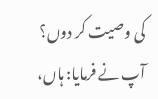کی وصیت کر دوں؟ آپ نے فرمایا: ہاں،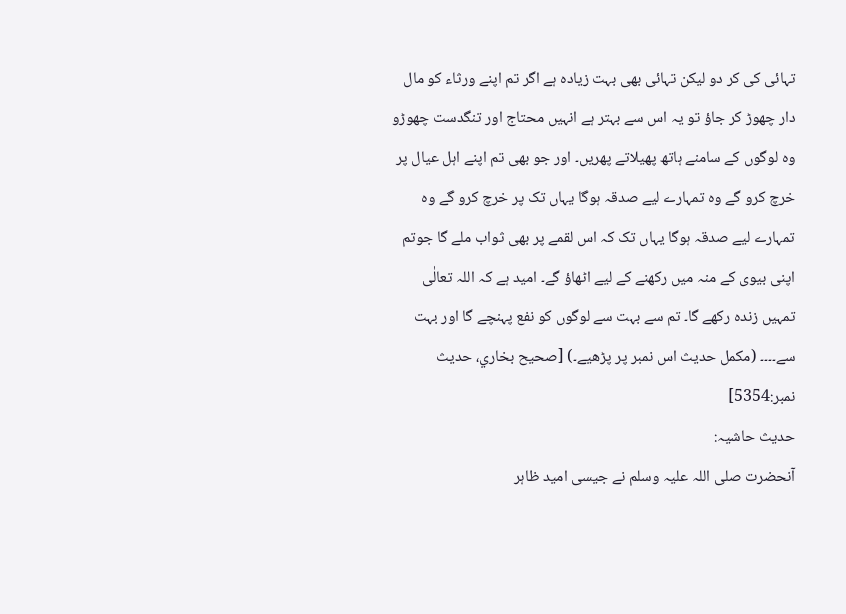تہائی کی کر دو لیکن تہائی بھی بہت زیادہ ہے اگر تم اپنے ورثاء کو مال دار چھوڑ کر جاؤ تو یہ اس سے بہتر ہے انہیں محتاج اور تنگدست چھوڑو وہ لوگوں کے سامنے ہاتھ پھیلاتے پھریں۔ اور جو بھی تم اپنے اہل عیال پر خرچ کرو گے وہ تمہارے لیے صدقہ ہوگا یہاں تک پر خرچ کرو گے وہ تمہارے لیے صدقہ ہوگا یہاں تک کہ اس لقمے پر بھی ثواب ملے گا جوتم اپنی بیوی کے منہ میں رکھنے کے لیے اٹھاؤ گے۔ امید ہے کہ اللہ تعالٰی تمہیں زندہ رکھے گا۔ تم سے بہت سے لوگوں کو نفع پہنچے گا اور بہت سے۔۔۔۔ (مکمل حدیث اس نمبر پر پڑھیے۔) [صحيح بخاري، حديث نمبر:5354]
حدیث حاشیہ:
آنحضرت صلی اللہ علیہ وسلم نے جیسی امید ظاہر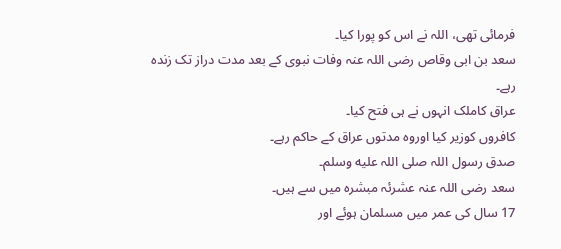فرمائی تھی، اللہ نے اس کو پورا کیا۔
سعد بن ابی وقاص رضی اللہ عنہ وفات نبوی کے بعد مدت دراز تک زندہ رہے۔
عراق کاملک انہوں نے ہی فتح کیا۔
کافروں کوزیر کیا اوروہ مدتوں عراق کے حاکم رہے۔
صدق رسول اللہ صلی اللہ علیه وسلم۔
سعد رضی اللہ عنہ عشرئہ مبشرہ میں سے ہیں۔
17 سال کی عمر میں مسلمان ہوئے اور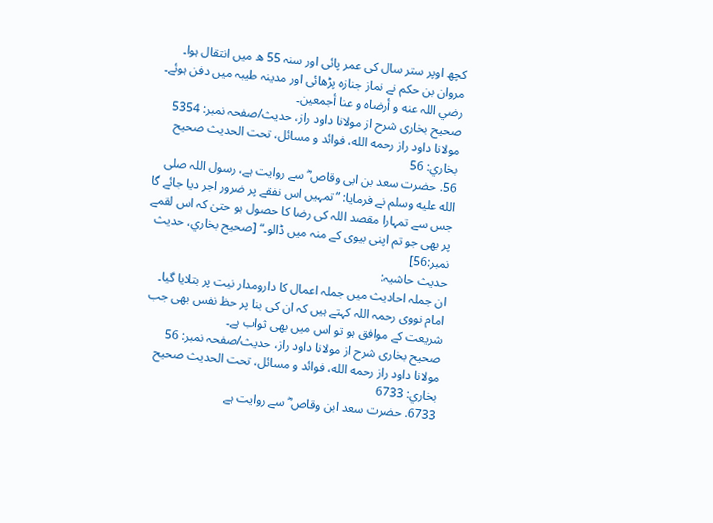کچھ اوپر ستر سال کی عمر پائی اور سنہ 55 ھ میں انتقال ہوا۔
مروان بن حکم نے نماز جنازہ پڑھائی اور مدینہ طیبہ میں دفن ہوئے۔
رضي اللہ عنه و أرضاہ و عنا أجمعین۔
صحیح بخاری شرح از مولانا داود راز، حدیث/صفحہ نمبر: 5354
مولانا داود راز رحمه الله، فوائد و مسائل، تحت الحديث صحيح بخاري: 56
56. حضرت سعد بن ابی وقاص ؓ سے روایت ہے، رسول اللہ صلى الله عليه وسلم نے فرمایا: ”تمہیں اس نفقے پر ضرور اجر دیا جائے گا جس سے تمہارا مقصد اللہ کی رضا کا حصول ہو حتیٰ کہ اس لقمے پر بھی جو تم اپنی بیوی کے منہ میں ڈالو۔“ [صحيح بخاري، حديث نمبر:56]
حدیث حاشیہ:
ان جملہ احادیث میں جملہ اعمال کا دارومدار نیت پر بتلایا گیا۔
امام نووی رحمہ اللہ کہتے ہیں کہ ان کی بنا پر حظ نفس بھی جب شریعت کے موافق ہو تو اس میں بھی ثواب ہے۔
صحیح بخاری شرح از مولانا داود راز، حدیث/صفحہ نمبر: 56
مولانا داود راز رحمه الله، فوائد و مسائل، تحت الحديث صحيح بخاري: 6733
6733. حضرت سعد ابن وقاص ؓ سے روایت ہے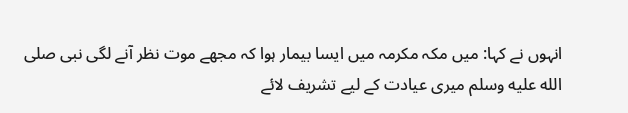انہوں نے کہا: میں مکہ مکرمہ میں ایسا بیمار ہوا کہ مجھے موت نظر آنے لگی نبی صلى الله عليه وسلم میری عیادت کے لیے تشریف لائے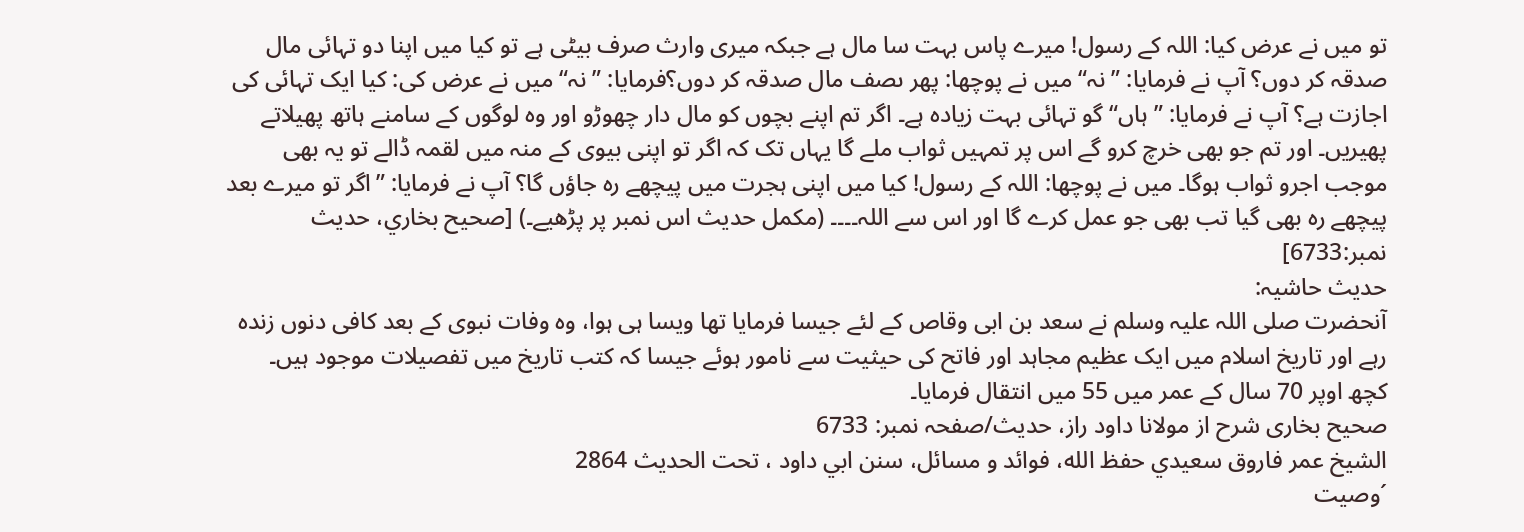تو میں نے عرض کیا: اللہ کے رسول! میرے پاس بہت سا مال ہے جبکہ میری وارث صرف بیٹی ہے تو کیا میں اپنا دو تہائی مال صدقہ کر دوں؟ آپ نے فرمایا: ”نہ“ میں نے پوچھا: پھر ںصف مال صدقہ کر دوں؟فرمایا: ”نہ“ میں نے عرض کی: کیا ایک تہائی کی اجازت ہے؟ آپ نے فرمایا: ”ہاں“ گو تہائی بہت زیادہ ہے۔ اگر تم اپنے بچوں کو مال دار چھوڑو اور وہ لوگوں کے سامنے ہاتھ پھیلاتے پھیریں۔ اور تم جو بھی خرچ کرو گے اس پر تمہیں ثواب ملے گا یہاں تک کہ اگر تو اپنی بیوی کے منہ میں لقمہ ڈالے تو یہ بھی موجب اجرو ثواب ہوگا۔ میں نے پوچھا: اللہ کے رسول! کیا میں اپنی ہجرت میں پیچھے رہ جاؤں گا؟ آپ نے فرمایا: ”اگر تو میرے بعد پیچھے رہ بھی گیا تب بھی جو عمل کرے گا اور اس سے اللہ۔۔۔۔ (مکمل حدیث اس نمبر پر پڑھیے۔) [صحيح بخاري، حديث نمبر:6733]
حدیث حاشیہ:
آنحضرت صلی اللہ علیہ وسلم نے سعد بن ابی وقاص کے لئے جیسا فرمایا تھا ویسا ہی ہوا، وہ وفات نبوی کے بعد کافی دنوں زندہ رہے اور تاریخ اسلام میں ایک عظیم مجاہد اور فاتح کی حیثیت سے نامور ہوئے جیسا کہ کتب تاریخ میں تفصیلات موجود ہیں۔
کچھ اوپر 70 سال کے عمر میں 55 میں انتقال فرمایا۔
صحیح بخاری شرح از مولانا داود راز، حدیث/صفحہ نمبر: 6733
الشيخ عمر فاروق سعيدي حفظ الله، فوائد و مسائل، سنن ابي داود ، تحت الحديث 2864
´وصیت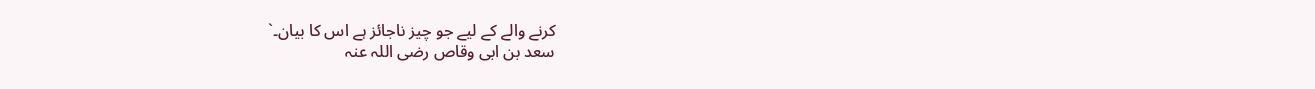کرنے والے کے لیے جو چیز ناجائز ہے اس کا بیان۔`
سعد بن ابی وقاص رضی اللہ عنہ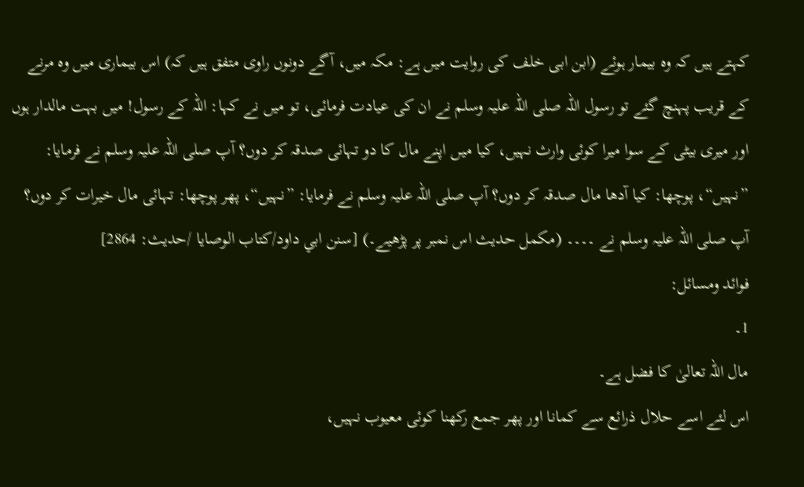کہتے ہیں کہ وہ بیمار ہوئے (ابن ابی خلف کی روایت میں ہے: مکہ میں، آگے دونوں راوی متفق ہیں کہ) اس بیماری میں وہ مرنے کے قریب پہنچ گئے تو رسول اللہ صلی اللہ علیہ وسلم نے ان کی عیادت فرمائی، تو میں نے کہا: اللہ کے رسول! میں بہت مالدار ہوں اور میری بیٹی کے سوا میرا کوئی وارث نہیں، کیا میں اپنے مال کا دو تہائی صدقہ کر دوں؟ آپ صلی اللہ علیہ وسلم نے فرمایا: ”نہیں“، پوچھا: کیا آدھا مال صدقہ کر دوں؟ آپ صلی اللہ علیہ وسلم نے فرمایا: ”نہیں“، پھر پوچھا: تہائی مال خیرات کر دوں؟ آپ صلی اللہ علیہ وسلم نے ۔۔۔۔ (مکمل حدیث اس نمبر پر پڑھیے۔) [سنن ابي داود/كتاب الوصايا /حدیث: 2864]
فوائد ومسائل:
1۔
مال اللہ تعالیٰ کا فضل ہے۔
اس لئے اسے حلال ذرائع سے کمانا اور پھر جمع رکھنا کوئی معیوب نہیں،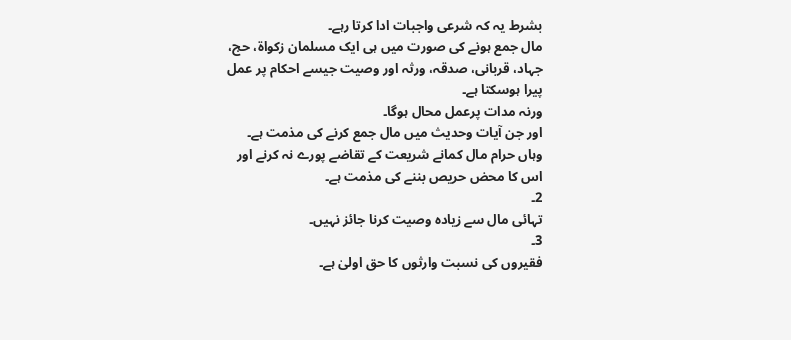بشرط یہ کہ شرعی واجبات ادا کرتا رہے۔
مال جمع ہونے کی صورت میں ہی ایک مسلمان زکواۃ، حج، جہاد، قربانی، صدقہ، ورثہ اور وصیت جیسے احکام پر عمل پیرا ہوسکتا ہے۔
ورنہ مدات پرعمل محال ہوگا۔
اور جن آیات وحدیث میں مال جمع کرنے کی مذمت ہے۔
وہاں حرام مال کمانے شریعت کے تقاضے پورے نہ کرنے اور اس کا محض حریص بننے کی مذمت ہے۔
2۔
تہائی مال سے زیادہ وصیت کرنا جائز نہیں۔
3۔
فقیروں کی نسبت وارثوں کا حق اولیٰ ہے۔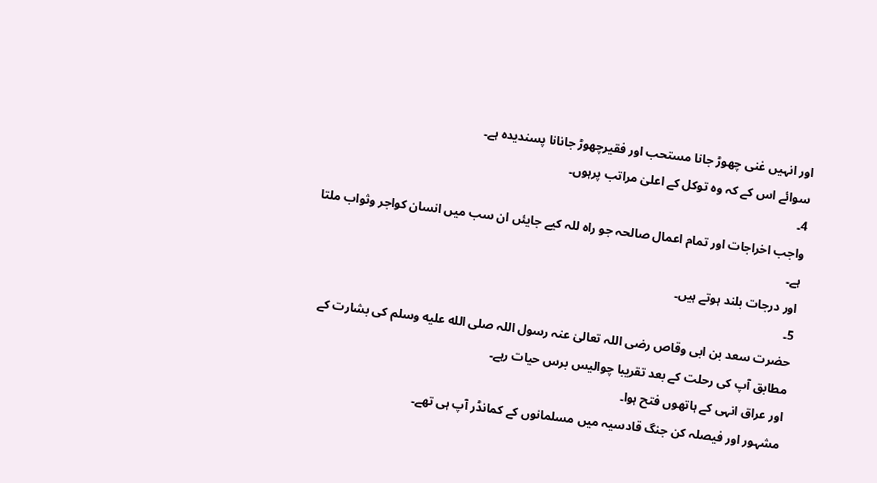اور انہیں غنی چھوڑ جانا مستحب اور فقیرچھوڑ جانانا پسندیدہ ہے۔
سوائے اس کے کہ وہ توکل کے اعلیٰ مراتب پرہوں۔
4۔
واجب اخراجات اور تمام اعمال صالحہ جو راہ للہ کیے جایئں ان سب میں انسان کواجر وثواب ملتا ہے۔
اور درجات بلند ہوتے ہیں۔
5۔
حضرت سعد بن ابی وقاص رضی اللہ تعالیٰ عنہ رسول اللہ صلى الله عليه وسلم کی بشارت کے مطابق آپ کی رحلت کے بعد تقریبا چوالیس برس حیات رہے۔
اور عراق انہی کے ہاتھوں فتح ہوا۔
مشہور اور فیصلہ کن جنگ قادسیہ میں مسلمانوں کے کمانڈر آپ ہی تھے۔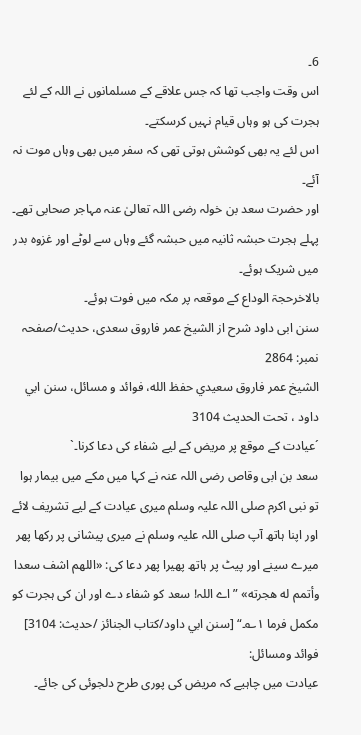6۔
اس وقت واجب تھا کہ جس علاقے کے مسلمانوں نے اللہ کے لئے ہجرت کی ہو وہاں قیام نہیں کرسکتے۔
اس لئے یہ بھی کوشش ہوتی تھی کہ سفر میں بھی وہاں موت نہ آئے۔
اور حضرت سعد بن خولہ رضی اللہ تعالیٰ عنہ مہاجر صحابی تھے۔
پہلے ہجرت حبشہ ثانیہ میں حبشہ گئے وہاں سے لوٹے اور غزوہ بدر میں شریک ہوئے۔
بالاخرحجۃ الوداع کے موقعہ پر مکہ میں فوت ہوئے۔
سنن ابی داود شرح از الشیخ عمر فاروق سعدی، حدیث/صفحہ نمبر: 2864
الشيخ عمر فاروق سعيدي حفظ الله، فوائد و مسائل، سنن ابي داود ، تحت الحديث 3104
´عیادت کے موقع پر مریض کے لیے شفاء کی دعا کرنا۔`
سعد بن ابی وقاص رضی اللہ عنہ نے کہا میں مکے میں بیمار ہوا تو نبی اکرم صلی اللہ علیہ وسلم میری عیادت کے لیے تشریف لائے اور اپنا ہاتھ آپ صلی اللہ علیہ وسلم نے میری پیشانی پر رکھا پھر میرے سینے اور پیٹ پر ہاتھ پھیرا پھر دعا کی: «اللهم اشف سعدا وأتمم له هجرته» ”اے اللہ! سعد کو شفاء دے اور ان کی ہجرت کو مکمل فرما ۱؎۔“ [سنن ابي داود/كتاب الجنائز /حدیث: 3104]
فوائد ومسائل:
عیادت میں چاہیے کہ مریض کی پوری طرح دلجوئی کی جائے۔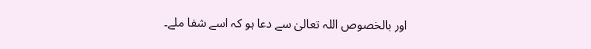اور بالخصوص اللہ تعالیٰ سے دعا ہو کہ اسے شفا ملے۔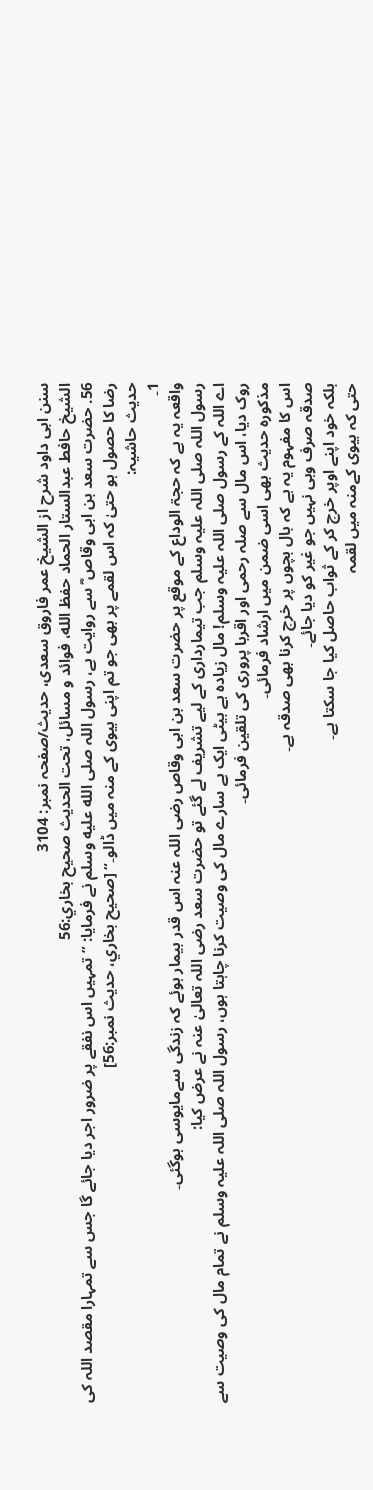سنن ابی داود شرح از الشیخ عمر فاروق سعدی، حدیث/صفحہ نمبر: 3104
الشيخ حافط عبدالستار الحماد حفظ الله، فوائد و مسائل، تحت الحديث صحيح بخاري:56
56. حضرت سعد بن ابی وقاص ؓ سے روایت ہے، رسول اللہ صلى الله عليه وسلم نے فرمایا: ”تمہیں اس نفقے پر ضرور اجر دیا جائے گا جس سے تمہارا مقصد اللہ کی رضا کا حصول ہو حتیٰ کہ اس لقمے پر بھی جو تم اپنی بیوی کے منہ میں ڈالو۔“ [صحيح بخاري، حديث نمبر:56]
حدیث حاشیہ:
1۔
واقعہ یہ ہے کہ حجۃ الوداع کے موقع پر حضرت سعد بن ابی وقاص رضی اللہ عنہ اس قدر بیمار ہوئے کہ زندگی سےمایوسی ہوگئی۔
رسول اللہ صلی اللہ علیہ وسلم جب تیمارداری کے لیے تشریف لے گئے تو حضرت سعد رضی اللہ تعالیٰ عنہ نے عرض کیا:
اے اللہ کے رسول صلی اللہ علیہ وسلم! مال زیادہ ہے بیٹی ایک ہے سارے مال کی وصیت کرنا چاہتا ہوں، رسول اللہ صلی اللہ علیہ وسلم نے تمام مال کی وصیت سے روک دیا، اس مال سے صلہ رحمی اور اقربا پروری کی تلقین فرمائی۔
مذکورہ حدیث بھی اسی ضمن میں ارشاد فرمائی۔
اس کا مفہوم یہ ہے کہ بال بچوں پر خرچ کرنا بھی صدقہ ہے۔
صدقہ صرف وہی نہیں جو غیر کو دیا جائے۔
بلکہ خود اپنے اوپر خرچ کر کے ثواب حاصل کیا جا سکتا ہے۔
حتی کہ بیوی کےمنہ میں لقمہ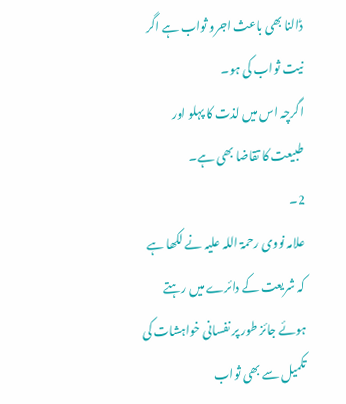ڈالنا بھی باعث اجرو ثواب ہے اگر نیت ثواب کی ہو۔
اگرچہ اس میں لذت کا پہلو اور طبیعت کا تقاضا بھی ہے۔
2۔
علامہ نووی رحمۃ اللہ علیہ نے لکھا ہے کہ شریعت کے دائرے میں رہتے ہوئے جائز طور پر نفسانی خواہشات کی تکمیل سے بھی ثواب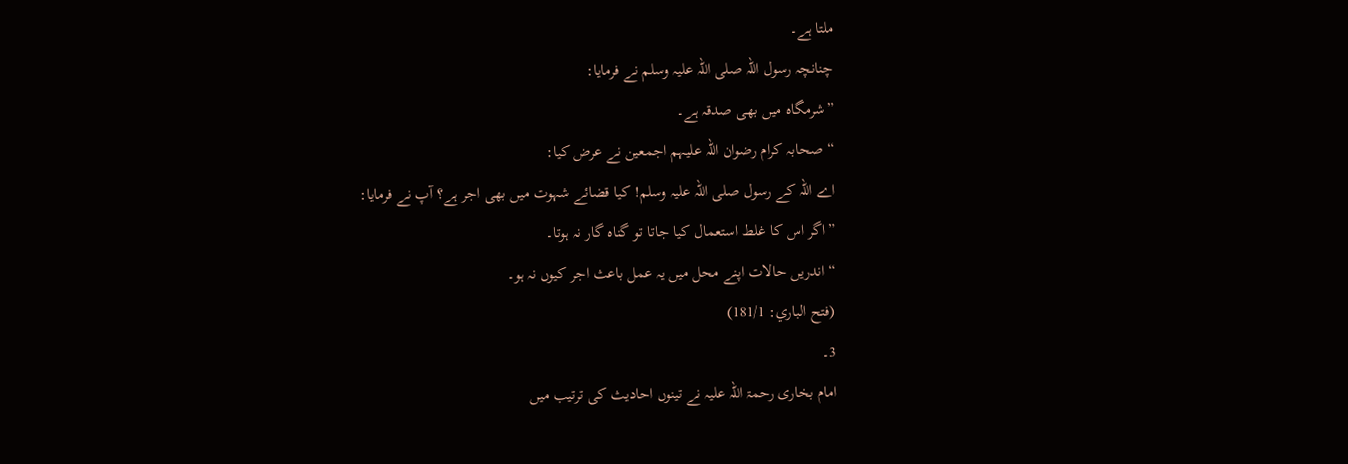ملتا ہے۔
چنانچہ رسول اللہ صلی اللہ علیہ وسلم نے فرمایا:
”شرمگاہ میں بھی صدقہ ہے۔
“ صحابہ کرام رضوان اللہ علیہم اجمعین نے عرض کیا:
اے اللہ کے رسول صلی اللہ علیہ وسلم! کیا قضائے شہوت میں بھی اجر ہے؟ آپ نے فرمایا:
”اگر اس کا غلط استعمال کیا جاتا تو گناہ گار نہ ہوتا۔
“ اندریں حالات اپنے محل میں یہ عمل باعث اجر کیوں نہ ہو۔
(فتح الباري: 181/1)
3۔
امام بخاری رحمۃ اللہ علیہ نے تینوں احادیث کی ترتیب میں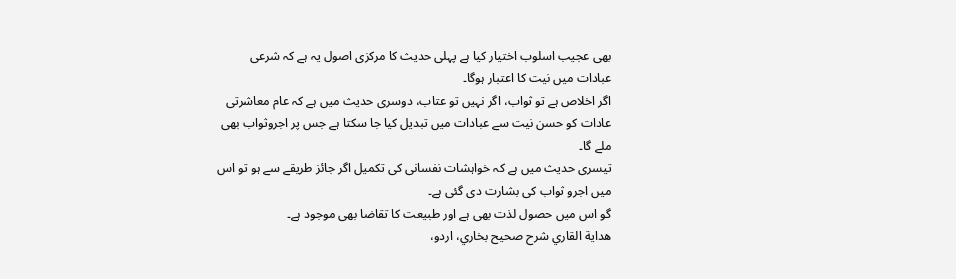بھی عجیب اسلوب اختیار کیا ہے پہلی حدیث کا مرکزی اصول یہ ہے کہ شرعی عبادات میں نیت کا اعتبار ہوگا۔
اگر اخلاص ہے تو ثواب، اگر نہیں تو عتاب، دوسری حدیث میں ہے کہ عام معاشرتی عادات کو حسن نیت سے عبادات میں تبدیل کیا جا سکتا ہے جس پر اجروثواب بھی ملے گا۔
تیسری حدیث میں ہے کہ خواہشات نفسانی کی تکمیل اگر جائز طریقے سے ہو تو اس میں اجرو ثواب کی بشارت دی گئی ہے۔
گو اس میں حصول لذت بھی ہے اور طبیعت کا تقاضا بھی موجود ہے۔
هداية القاري شرح صحيح بخاري، اردو،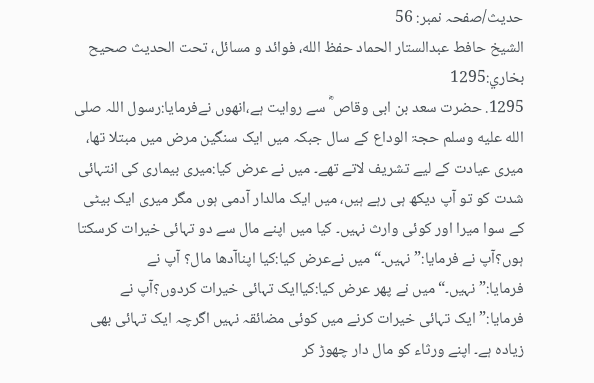حدیث/صفحہ نمبر: 56
الشيخ حافط عبدالستار الحماد حفظ الله، فوائد و مسائل، تحت الحديث صحيح بخاري:1295
1295. حضرت سعد بن ابی وقاص ؓ سے روایت ہے،انھوں نےفرمایا:رسول اللہ صلى الله عليه وسلم حجۃ الوداع کے سال جبکہ میں ایک سنگین مرض میں مبتلا تھا، میری عیادت کے لیے تشریف لاتے تھے۔ میں نے عرض کیا:میری بیماری کی انتہائی شدت کو تو آپ دیکھ ہی رہے ہیں، میں ایک مالدار آدمی ہوں مگر میری ایک بیٹی کے سوا میرا اور کوئی وارث نہیں۔ کیا میں اپنے مال سے دو تہائی خیرات کرسکتا ہوں؟آپ نے فرمایا:”نہیں۔“ میں نےعرض کیا:کیا اپناآدھا مال؟ آپ نے فرمایا:”نہیں۔“ میں نے پھر عرض کیا:کیاایک تہائی خیرات کردوں؟آپ نے فرمایا:”ایک تہائی خیرات کرنے میں کوئی مضائقہ نہیں اگرچہ ایک تہائی بھی زیادہ ہے۔ اپنے ورثاء کو مال دار چھوڑ کر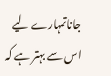جاناتمہارے لیے اس سے بہتر ہے کہ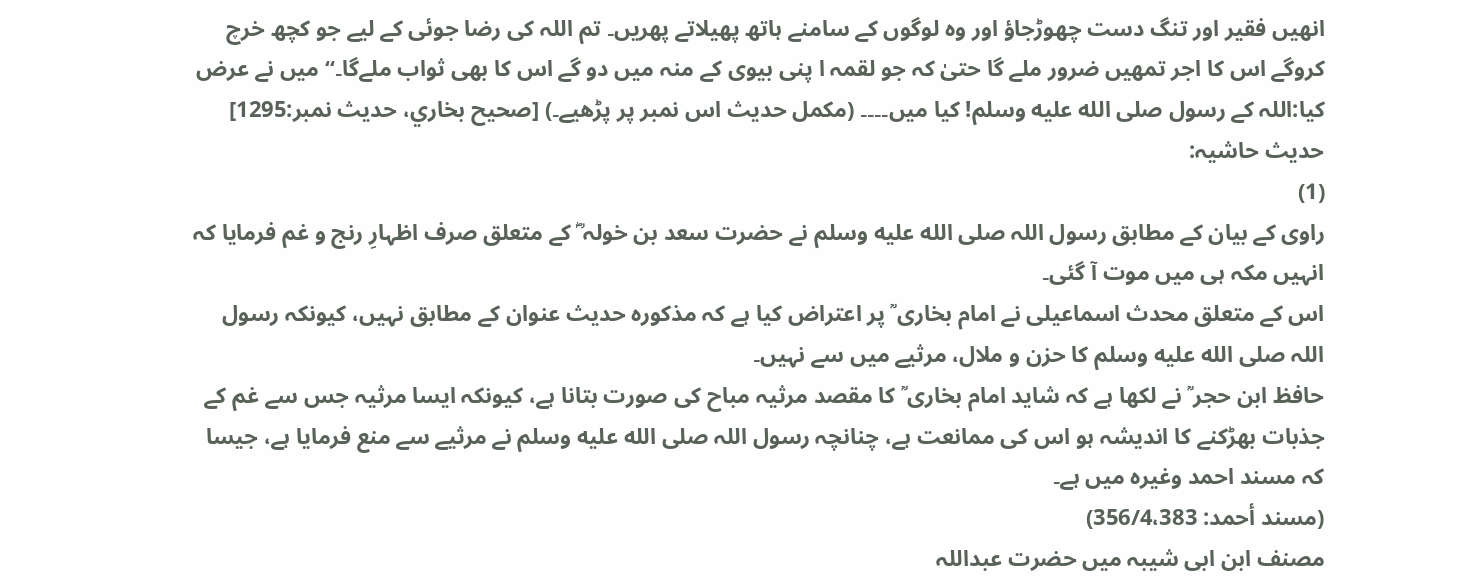انھیں فقیر اور تنگ دست چھوڑجاؤ اور وہ لوگوں کے سامنے ہاتھ پھیلاتے پھریں۔ تم اللہ کی رضا جوئی کے لیے جو کچھ خرچ کروگے اس کا اجر تمھیں ضرور ملے گا حتیٰ کہ جو لقمہ ا پنی بیوی کے منہ میں دو گے اس کا بھی ثواب ملےگا۔“ میں نے عرض کیا:اللہ کے رسول صلى الله عليه وسلم! کیا میں۔۔۔۔ (مکمل حدیث اس نمبر پر پڑھیے۔) [صحيح بخاري، حديث نمبر:1295]
حدیث حاشیہ:
(1)
راوی کے بیان کے مطابق رسول اللہ صلى الله عليه وسلم نے حضرت سعد بن خولہ ؓ کے متعلق صرف اظہارِ رنج و غم فرمایا کہ انہیں مکہ ہی میں موت آ گئی۔
اس کے متعلق محدث اسماعیلی نے امام بخاری ؒ پر اعتراض کیا ہے کہ مذکورہ حدیث عنوان کے مطابق نہیں، کیونکہ رسول اللہ صلى الله عليه وسلم کا حزن و ملال، مرثیے میں سے نہیں۔
حافظ ابن حجر ؒ نے لکھا ہے کہ شاید امام بخاری ؒ کا مقصد مرثیہ مباح کی صورت بتانا ہے، کیونکہ ایسا مرثیہ جس سے غم کے جذبات بھڑکنے کا اندیشہ ہو اس کی ممانعت ہے، چنانچہ رسول اللہ صلى الله عليه وسلم نے مرثیے سے منع فرمایا ہے، جیسا کہ مسند احمد وغیرہ میں ہے۔
(مسند أحمد: 356/4،383)
مصنف ابن ابی شیبہ میں حضرت عبداللہ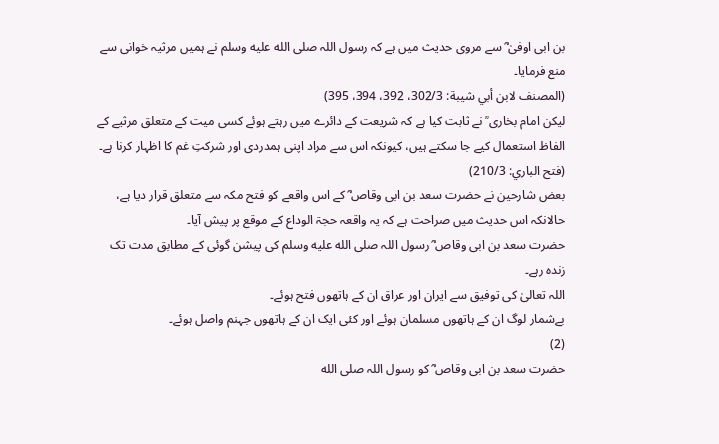بن ابی اوفیٰ ؓ سے مروی حدیث میں ہے کہ رسول اللہ صلى الله عليه وسلم نے ہمیں مرثیہ خوانی سے منع فرمایا۔
(المصنف لابن أبي شیبة: 302/3، 392، 394، 395)
لیکن امام بخاری ؒ نے ثابت کیا ہے کہ شریعت کے دائرے میں رہتے ہوئے کسی میت کے متعلق مرثیے کے الفاظ استعمال کیے جا سکتے ہیں، کیونکہ اس سے مراد اپنی ہمدردی اور شرکتِ غم کا اظہار کرنا ہے۔
(فتح الباري: 210/3)
بعض شارحین نے حضرت سعد بن ابی وقاص ؓ کے اس واقعے کو فتح مکہ سے متعلق قرار دیا ہے، حالانکہ اس حدیث میں صراحت ہے کہ یہ واقعہ حجۃ الوداع کے موقع پر پیش آیا۔
حضرت سعد بن ابی وقاص ؓ رسول اللہ صلى الله عليه وسلم کی پیشن گوئی کے مطابق مدت تک زندہ رہے۔
اللہ تعالیٰ کی توفیق سے ایران اور عراق ان کے ہاتھوں فتح ہوئے۔
بےشمار لوگ ان کے ہاتھوں مسلمان ہوئے اور کئی ایک ان کے ہاتھوں جہنم واصل ہوئے۔
(2)
حضرت سعد بن ابی وقاص ؓ کو رسول اللہ صلى الله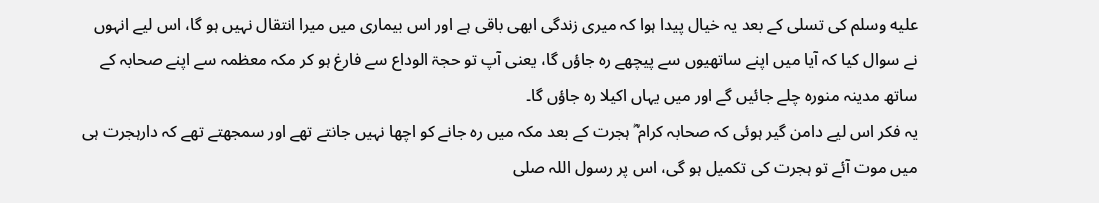عليه وسلم کی تسلی کے بعد یہ خیال پیدا ہوا کہ میری زندگی ابھی باقی ہے اور اس بیماری میں میرا انتقال نہیں ہو گا، اس لیے انہوں نے سوال کیا کہ آیا میں اپنے ساتھیوں سے پیچھے رہ جاؤں گا، یعنی آپ تو حجۃ الوداع سے فارغ ہو کر مکہ معظمہ سے اپنے صحابہ کے ساتھ مدینہ منورہ چلے جائیں گے اور میں یہاں اکیلا رہ جاؤں گا۔
یہ فکر اس لیے دامن گیر ہوئی کہ صحابہ کرام ؓ ہجرت کے بعد مکہ میں رہ جانے کو اچھا نہیں جانتے تھے اور سمجھتے تھے کہ دارہجرت ہی میں موت آئے تو ہجرت کی تکمیل ہو گی، اس پر رسول اللہ صلى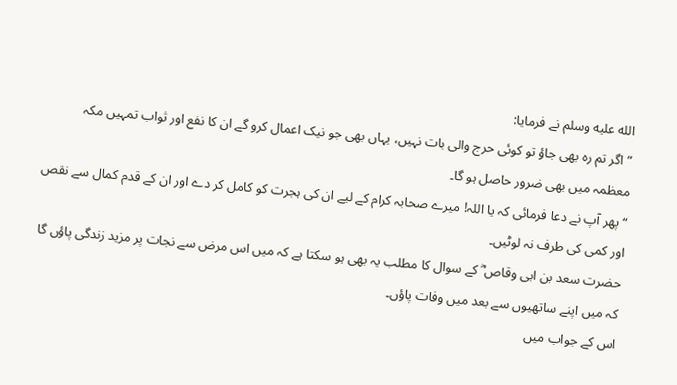الله عليه وسلم نے فرمایا:
”اگر تم رہ بھی جاؤ تو کوئی حرج والی بات نہیں، یہاں بھی جو نیک اعمال کرو گے ان کا نفع اور ثواب تمہیں مکہ معظمہ میں بھی ضرور حاصل ہو گا۔
“ پھر آپ نے دعا فرمائی کہ یا اللہ! میرے صحابہ کرام کے لیے ان کی ہجرت کو کامل کر دے اور ان کے قدم کمال سے نقص اور کمی کی طرف نہ لوٹیں۔
حضرت سعد بن ابی وقاص ؓ کے سوال کا مطلب یہ بھی ہو سکتا ہے کہ میں اس مرض سے نجات پر مزید زندگی پاؤں گا کہ میں اپنے ساتھیوں سے بعد میں وفات پاؤں۔
اس کے جواب میں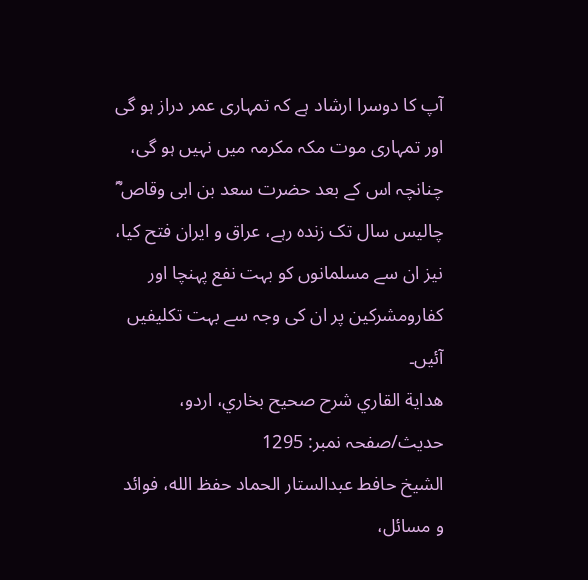آپ کا دوسرا ارشاد ہے کہ تمہاری عمر دراز ہو گی اور تمہاری موت مکہ مکرمہ میں نہیں ہو گی، چنانچہ اس کے بعد حضرت سعد بن ابی وقاص ؓ چالیس سال تک زندہ رہے، عراق و ایران فتح کیا، نیز ان سے مسلمانوں کو بہت نفع پہنچا اور کفارومشرکین پر ان کی وجہ سے بہت تکلیفیں آئیں۔
هداية القاري شرح صحيح بخاري، اردو، حدیث/صفحہ نمبر: 1295
الشيخ حافط عبدالستار الحماد حفظ الله، فوائد و مسائل،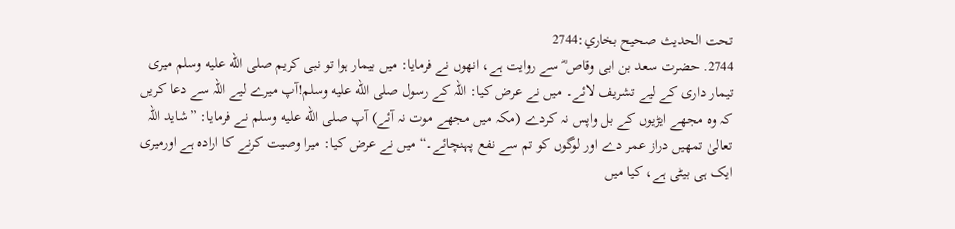تحت الحديث صحيح بخاري:2744
2744. حضرت سعد بن ابی وقاص ؓ سے روایت ہے، انھوں نے فرمایا: میں بیمار ہوا تو نبی کریم صلى الله عليه وسلم میری تیمار داری کے لیے تشریف لائے۔ میں نے عرض کیا: اللہ کے رسول صلى الله عليه وسلم!آپ میرے لیے اللہ سے دعا کریں کہ وہ مجھے ایڑیوں کے بل واپس نہ کردے (مکہ میں مجھے موت نہ آئے) آپ صلى الله عليه وسلم نے فرمایا: ”شاید اللہ تعالیٰ تمھیں دراز عمر دے اور لوگوں کو تم سے نفع پہنچائے۔“ میں نے عرض کیا: میرا وصیت کرنے کا ارادہ ہے اورمیری ایک ہی بیٹی ہے، کیا میں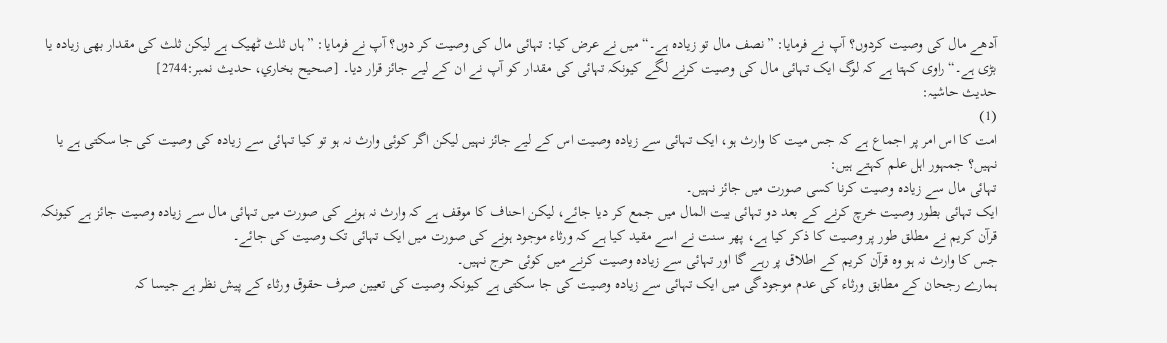آدھے مال کی وصیت کردوں؟ آپ نے فرمایا: ”نصف مال تو زیادہ ہے۔“ میں نے عرض کیا: تہائی مال کی وصیت کر دوں؟ آپ نے فرمایا: ”ہاں ثلث ٹھیک ہے لیکن ثلث کی مقدار بھی زیادہ یا بڑی ہے۔“ راوی کہتا ہے کہ لوگ ایک تہائی مال کی وصیت کرنے لگے کیونکہ تہائی کی مقدار کو آپ نے ان کے لیے جائز قرار دیا۔ [صحيح بخاري، حديث نمبر:2744]
حدیث حاشیہ:
(1)
امت کا اس امر پر اجماع ہے کہ جس میت کا وارث ہو، ایک تہائی سے زیادہ وصیت اس کے لیے جائز نہیں لیکن اگر کوئی وارث نہ ہو تو کیا تہائی سے زیادہ کی وصیت کی جا سکتی ہے یا نہیں؟ جمہور اہل علم کہتے ہیں:
تہائی مال سے زیادہ وصیت کرنا کسی صورت میں جائز نہیں۔
ایک تہائی بطور وصیت خرچ کرنے کے بعد دو تہائی بیت المال میں جمع کر دیا جائے، لیکن احناف کا موقف ہے کہ وارث نہ ہونے کی صورت میں تہائی مال سے زیادہ وصیت جائز ہے کیونکہ قرآن کریم نے مطلق طور پر وصیت کا ذکر کیا ہے، پھر سنت نے اسے مقید کیا ہے کہ ورثاء موجود ہونے کی صورت میں ایک تہائی تک وصیت کی جائے۔
جس کا وارث نہ ہو وہ قرآن کریم کے اطلاق پر رہے گا اور تہائی سے زیادہ وصیت کرنے میں کوئی حرج نہیں۔
ہمارے رجحان کے مطابق ورثاء کی عدم موجودگی میں ایک تہائی سے زیادہ وصیت کی جا سکتی ہے کیونکہ وصیت کی تعیین صرف حقوق ورثاء کے پیش نظر ہے جیسا کہ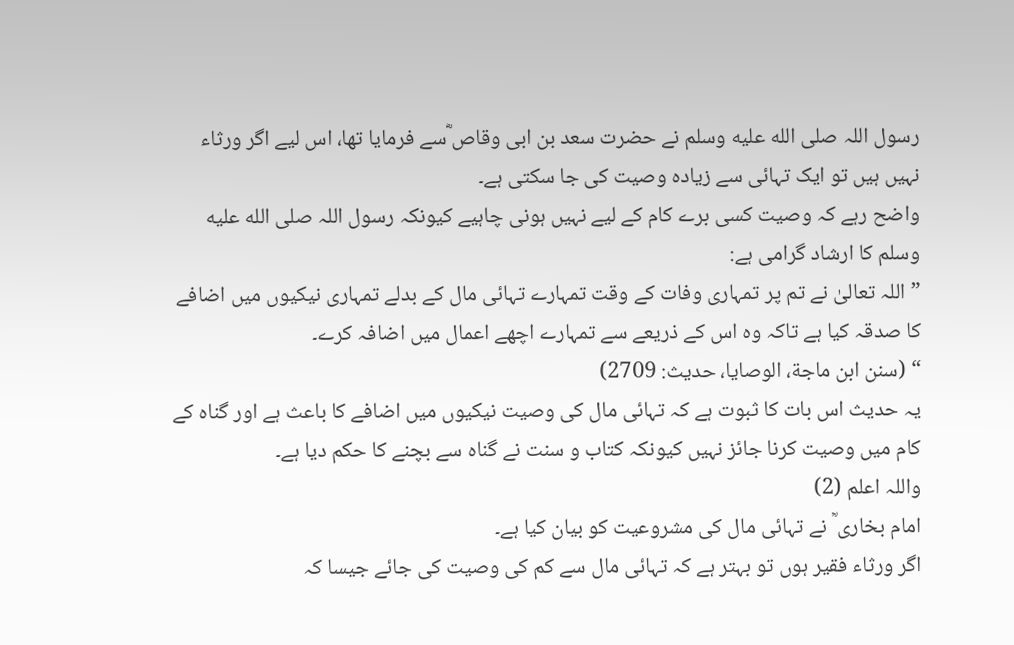رسول اللہ صلى الله عليه وسلم نے حضرت سعد بن ابی وقاص ؓسے فرمایا تھا، اس لیے اگر ورثاء نہیں ہیں تو ایک تہائی سے زیادہ وصیت کی جا سکتی ہے۔
واضح رہے کہ وصیت کسی برے کام کے لیے نہیں ہونی چاہیے کیونکہ رسول اللہ صلى الله عليه وسلم کا ارشاد گرامی ہے:
”اللہ تعالیٰ نے تم پر تمہاری وفات کے وقت تمہارے تہائی مال کے بدلے تمہاری نیکیوں میں اضافے کا صدقہ کیا ہے تاکہ وہ اس کے ذریعے سے تمہارے اچھے اعمال میں اضافہ کرے۔
“ (سنن ابن ماجة، الوصایا، حدیث: 2709)
یہ حدیث اس بات کا ثبوت ہے کہ تہائی مال کی وصیت نیکیوں میں اضافے کا باعث ہے اور گناہ کے کام میں وصیت کرنا جائز نہیں کیونکہ کتاب و سنت نے گناہ سے بچنے کا حکم دیا ہے۔
واللہ اعلم (2)
امام بخاری ؒ نے تہائی مال کی مشروعیت کو بیان کیا ہے۔
اگر ورثاء فقیر ہوں تو بہتر ہے کہ تہائی مال سے کم کی وصیت کی جائے جیسا کہ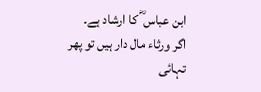ابن عباس ؓ کا ارشاد ہے۔
اگر ورثاء مال دار ہیں تو پھر تہائی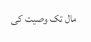مال تک وصیت کی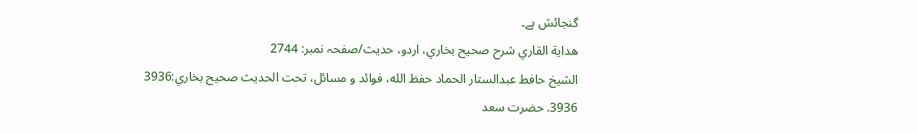گنجائش ہے۔
هداية القاري شرح صحيح بخاري، اردو، حدیث/صفحہ نمبر: 2744
الشيخ حافط عبدالستار الحماد حفظ الله، فوائد و مسائل، تحت الحديث صحيح بخاري:3936
3936. حضرت سعد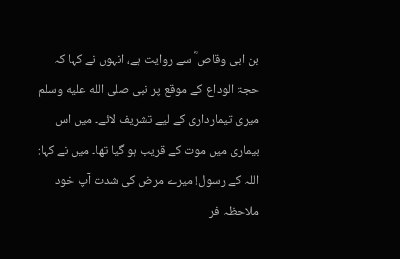بن ابی وقاص ؓ سے روایت ہے، انہوں نے کہا کہ حجۃ الوداع کے موقع پر نبی صلى الله عليه وسلم میری تیمارداری کے لیے تشریف لائے۔ میں اس بیماری میں موت کے قریب ہو گیا تھا۔ میں نے کہا: اللہ کے رسول! میرے مرض کی شدت آپ خود ملاحظہ فر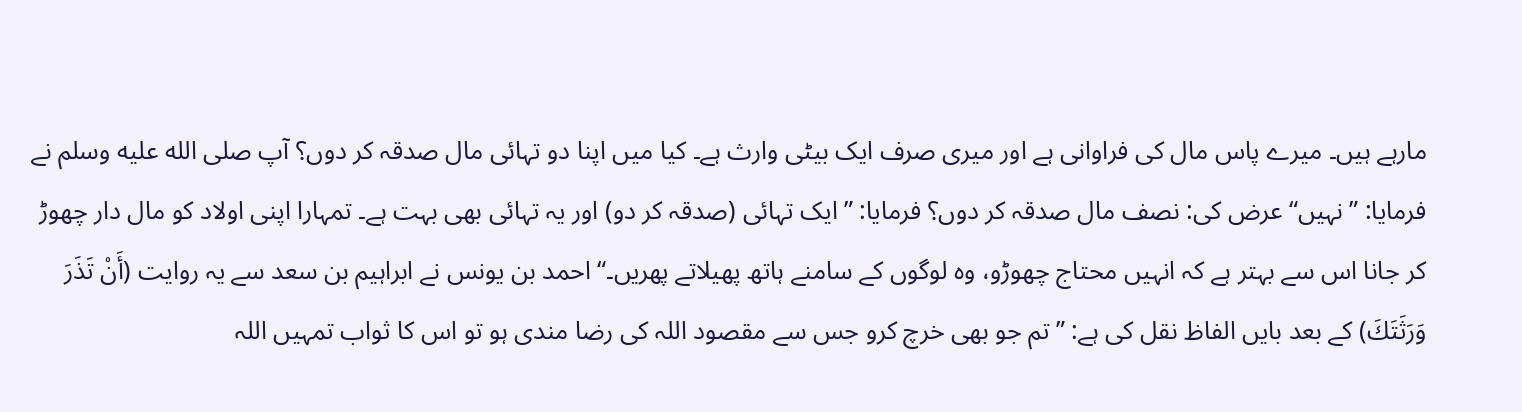مارہے ہیں۔ میرے پاس مال کی فراوانی ہے اور میری صرف ایک بیٹی وارث ہے۔ کیا میں اپنا دو تہائی مال صدقہ کر دوں؟ آپ صلى الله عليه وسلم نے فرمایا: ”نہیں“ عرض کی: نصف مال صدقہ کر دوں؟ فرمایا: ”ایک تہائی (صدقہ کر دو) اور یہ تہائی بھی بہت ہے۔ تمہارا اپنی اولاد کو مال دار چھوڑ کر جانا اس سے بہتر ہے کہ انہیں محتاج چھوڑو، وہ لوگوں کے سامنے ہاتھ پھیلاتے پھریں۔“ احمد بن یونس نے ابراہیم بن سعد سے یہ روایت (أَنْ تَذَرَ وَرَثَتَكَ) کے بعد بایں الفاظ نقل کی ہے: ”تم جو بھی خرچ کرو جس سے مقصود اللہ کی رضا مندی ہو تو اس کا ثواب تمہیں اللہ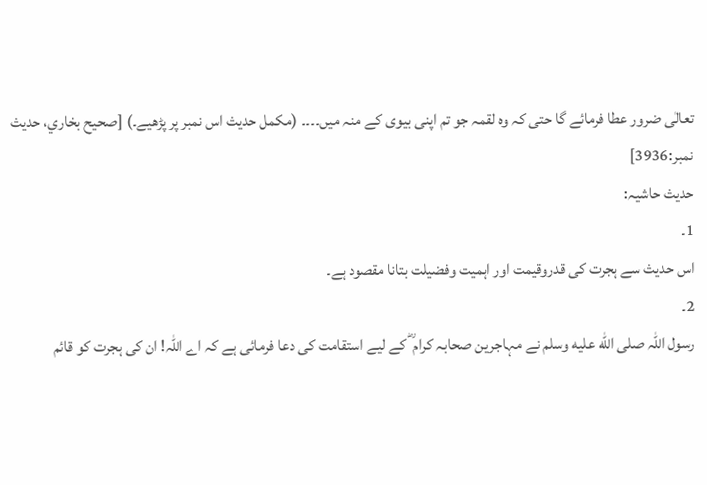تعالٰی ضرور عطا فرمائے گا حتی کہ وہ لقمہ جو تم اپنی بیوی کے منہ میں۔۔۔۔ (مکمل حدیث اس نمبر پر پڑھیے۔) [صحيح بخاري، حديث نمبر:3936]
حدیث حاشیہ:
1۔
اس حدیث سے ہجرت کی قدروقیمت اور اہمیت وفضیلت بتانا مقصود ہے۔
2۔
رسول اللہ صلى الله عليه وسلم نے مہاجرین صحابہ کرام ؓ کے لیے استقامت کی دعا فرمائی ہے کہ اے اللہ! ان کی ہجرت کو قائم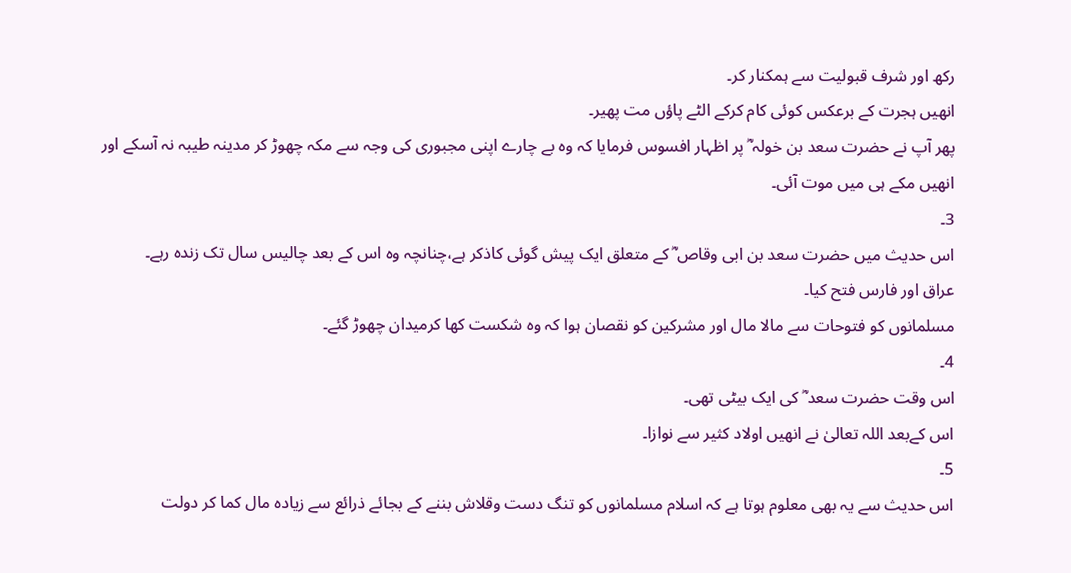رکھ اور شرف قبولیت سے ہمکنار کر۔
انھیں ہجرت کے برعکس کوئی کام کرکے الٹے پاؤں مت پھیر۔
پھر آپ نے حضرت سعد بن خولہ ؓ پر اظہار افسوس فرمایا کہ وہ بے چارے اپنی مجبوری کی وجہ سے مکہ چھوڑ کر مدینہ طیبہ نہ آسکے اور انھیں مکے ہی میں موت آئی۔
3۔
اس حدیث میں حضرت سعد بن ابی وقاص ؓ کے متعلق ایک پیش گوئی کاذکر ہے،چنانچہ وہ اس کے بعد چالیس سال تک زندہ رہے۔
عراق اور فارس فتح کیا۔
مسلمانوں کو فتوحات سے مالا مال اور مشرکین کو نقصان ہوا کہ وہ شکست کھا کرمیدان چھوڑ گئے۔
4۔
اس وقت حضرت سعد ؓ کی ایک بیٹی تھی۔
اس کےبعد اللہ تعالیٰ نے انھیں اولاد کثیر سے نوازا۔
5۔
اس حدیث سے یہ بھی معلوم ہوتا ہے کہ اسلام مسلمانوں کو تنگ دست وقلاش بننے کے بجائے ذرائع سے زیادہ مال کما کر دولت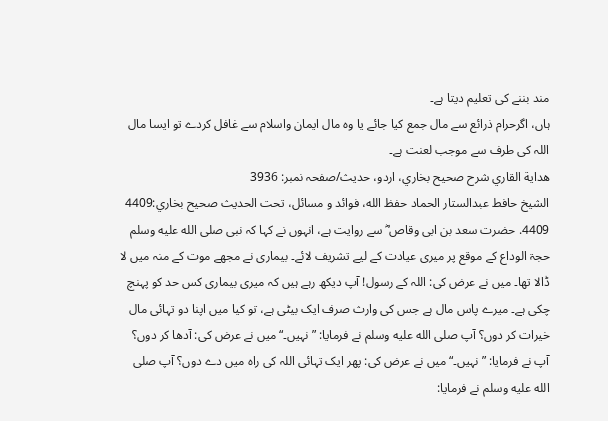مند بننے کی تعلیم دیتا ہے۔
ہاں، اگرحرام ذرائع سے مال جمع کیا جائے یا وہ مال ایمان واسلام سے غافل کردے تو ایسا مال اللہ کی طرف سے موجب لعنت ہے۔
هداية القاري شرح صحيح بخاري، اردو، حدیث/صفحہ نمبر: 3936
الشيخ حافط عبدالستار الحماد حفظ الله، فوائد و مسائل، تحت الحديث صحيح بخاري:4409
4409. حضرت سعد بن ابی وقاص ؓ سے روایت ہے، انہوں نے کہا کہ نبی صلى الله عليه وسلم حجۃ الوداع کے موقع پر میری عیادت کے لیے تشریف لائے۔ بیماری نے مجھے موت کے منہ میں لا ڈالا تھا۔ میں نے عرض کی: اللہ کے رسول! آپ دیکھ رہے ہیں کہ میری بیماری کس حد کو پہنچ چکی ہے۔ میرے پاس مال ہے جس کی وارث صرف ایک بیٹی ہے، تو کیا میں اپنا دو تہائی مال خیرات کر دوں؟ آپ صلى الله عليه وسلم نے فرمایا: ”نہیں۔“ میں نے عرض کی: آدھا کر دوں؟ آپ نے فرمایا: ”نہیں۔“ میں نے عرض کی: پھر ایک تہائی اللہ کی راہ میں دے دوں؟ آپ صلى الله عليه وسلم نے فرمایا: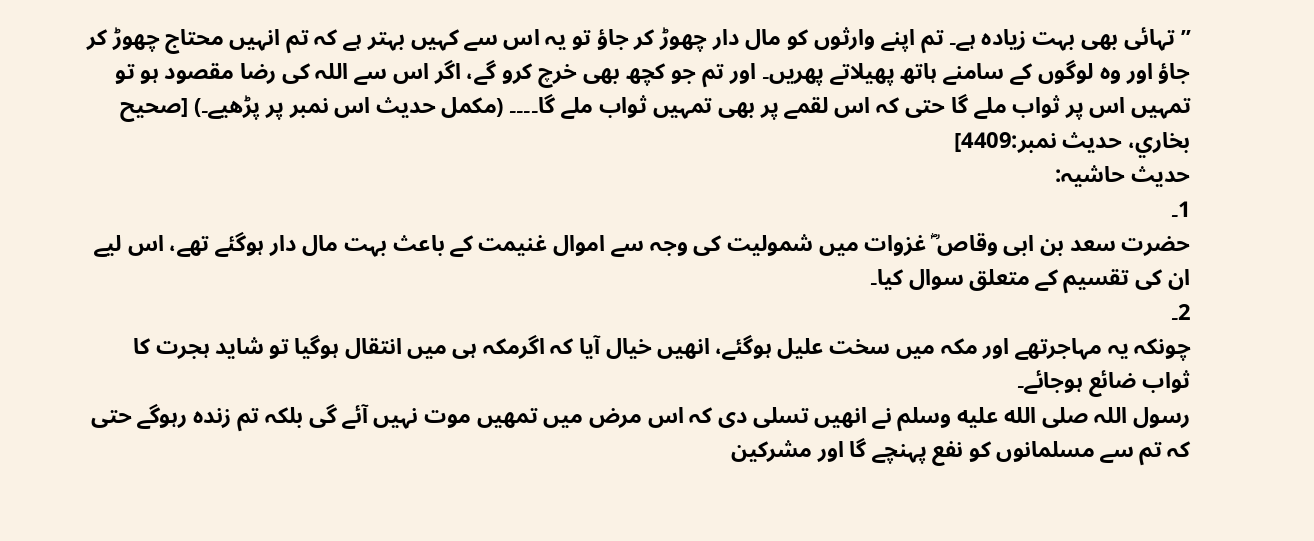”تہائی بھی بہت زیادہ ہے۔ تم اپنے وارثوں کو مال دار چھوڑ کر جاؤ تو یہ اس سے کہیں بہتر ہے کہ تم انہیں محتاج چھوڑ کر جاؤ اور وہ لوگوں کے سامنے ہاتھ پھیلاتے پھریں۔ اور تم جو کچھ بھی خرچ کرو گے، اگر اس سے اللہ کی رضا مقصود ہو تو تمہیں اس پر ثواب ملے گا حتی کہ اس لقمے پر بھی تمہیں ثواب ملے گا۔۔۔۔ (مکمل حدیث اس نمبر پر پڑھیے۔) [صحيح بخاري، حديث نمبر:4409]
حدیث حاشیہ:
1۔
حضرت سعد بن ابی وقاص ؓ غزوات میں شمولیت کی وجہ سے اموال غنیمت کے باعث بہت مال دار ہوگئے تھے، اس لیے ان کی تقسیم کے متعلق سوال کیا۔
2۔
چونکہ یہ مہاجرتھے اور مکہ میں سخت علیل ہوگئے، انھیں خیال آیا کہ اگرمکہ ہی میں انتقال ہوگیا تو شاید ہجرت کا ثواب ضائع ہوجائے۔
رسول اللہ صلى الله عليه وسلم نے انھیں تسلی دی کہ اس مرض میں تمھیں موت نہیں آئے گی بلکہ تم زندہ رہوگے حتی کہ تم سے مسلمانوں کو نفع پہنچے گا اور مشرکین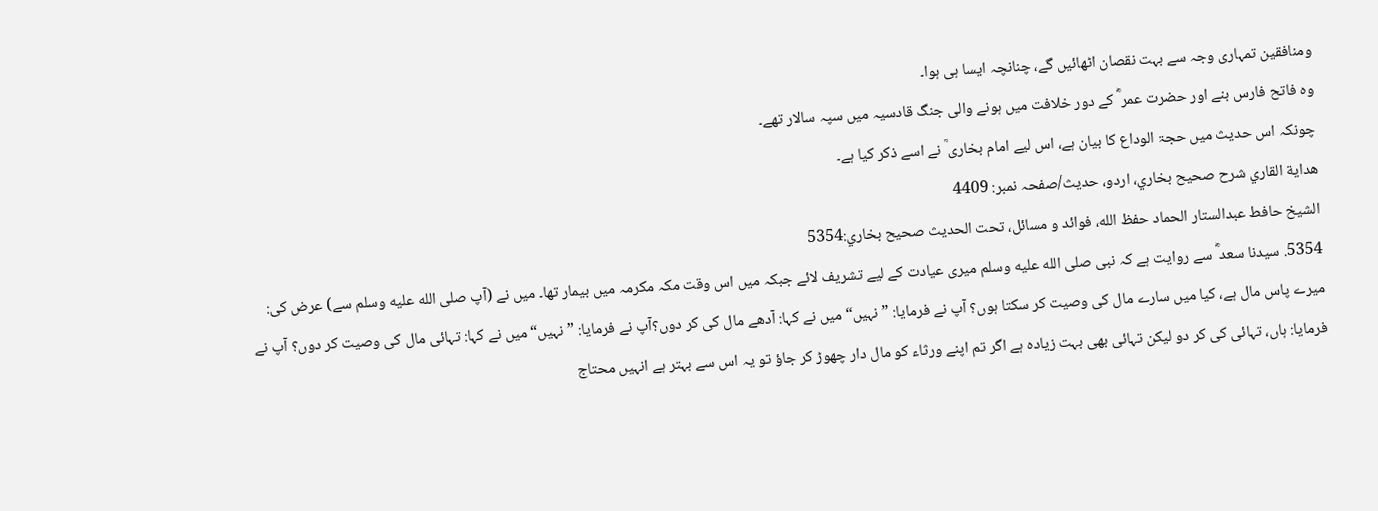ومنافقین تمہاری وجہ سے بہت نقصان اٹھائیں گے، چنانچہ ایسا ہی ہوا۔
وہ فاتح فارس بنے اور حضرت عمر ؓ کے دور خلافت میں ہونے والی جنگ قادسیہ میں سپہ سالار تھے۔
چونکہ اس حدیث میں حجۃ الوداع کا بیان ہے، اس لیے امام بخاری ؒ نے اسے ذکر کیا ہے۔
هداية القاري شرح صحيح بخاري، اردو، حدیث/صفحہ نمبر: 4409
الشيخ حافط عبدالستار الحماد حفظ الله، فوائد و مسائل، تحت الحديث صحيح بخاري:5354
5354. سیدنا سعد ؓ سے روایت ہے کہ نبی صلى الله عليه وسلم میری عیادت کے لیے تشریف لائے جبکہ میں اس وقت مکہ مکرمہ میں بیمار تھا۔ میں نے (آپ صلى الله عليه وسلم سے) عرض کی: میرے پاس مال ہے، کیا میں سارے مال کی وصیت کر سکتا ہوں؟ آپ نے فرمایا: ”نہیں“ میں نے کہا: آدھے مال کی کر دوں؟آپ نے فرمایا: ”نہیں“ میں نے کہا: تہائی مال کی وصیت کر دوں؟ آپ نے فرمایا: ہاں، تہائی کی کر دو لیکن تہائی بھی بہت زیادہ ہے اگر تم اپنے ورثاء کو مال دار چھوڑ کر جاؤ تو یہ اس سے بہتر ہے انہیں محتاج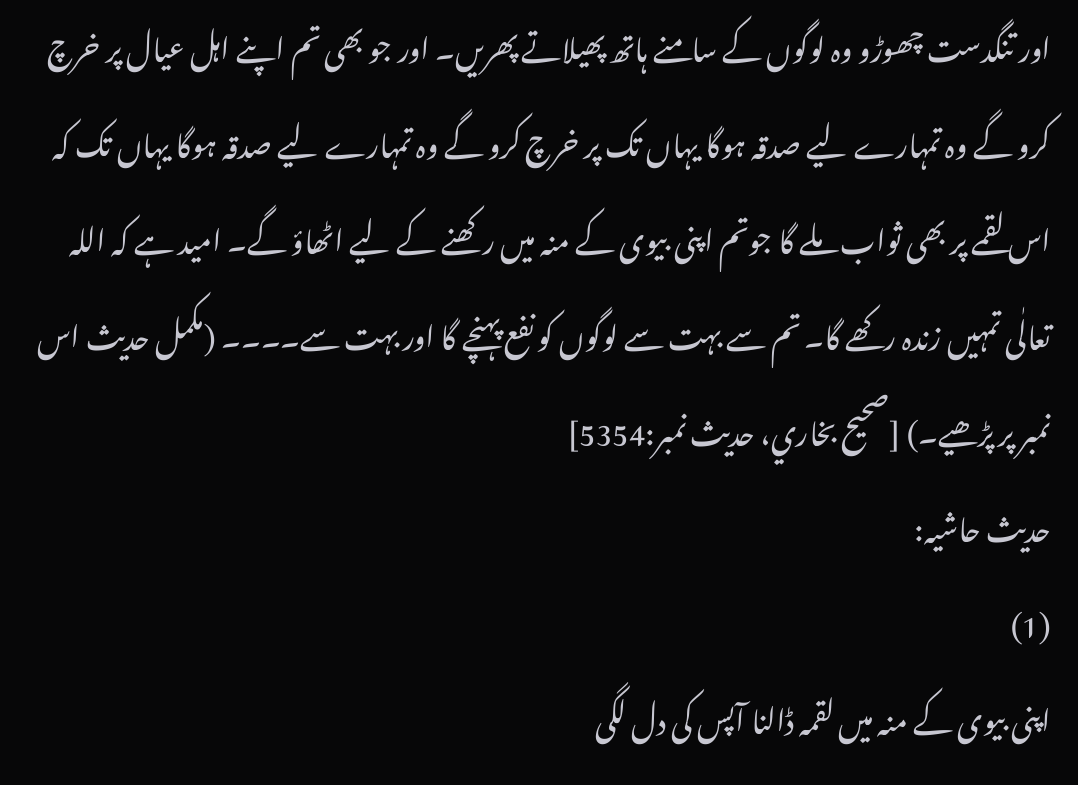اور تنگدست چھوڑو وہ لوگوں کے سامنے ہاتھ پھیلاتے پھریں۔ اور جو بھی تم اپنے اہل عیال پر خرچ کرو گے وہ تمہارے لیے صدقہ ہوگا یہاں تک پر خرچ کرو گے وہ تمہارے لیے صدقہ ہوگا یہاں تک کہ اس لقمے پر بھی ثواب ملے گا جوتم اپنی بیوی کے منہ میں رکھنے کے لیے اٹھاؤ گے۔ امید ہے کہ اللہ تعالٰی تمہیں زندہ رکھے گا۔ تم سے بہت سے لوگوں کو نفع پہنچے گا اور بہت سے۔۔۔۔ (مکمل حدیث اس نمبر پر پڑھیے۔) [صحيح بخاري، حديث نمبر:5354]
حدیث حاشیہ:
(1)
اپنی بیوی کے منہ میں لقمہ ڈالنا آپس کی دل لگی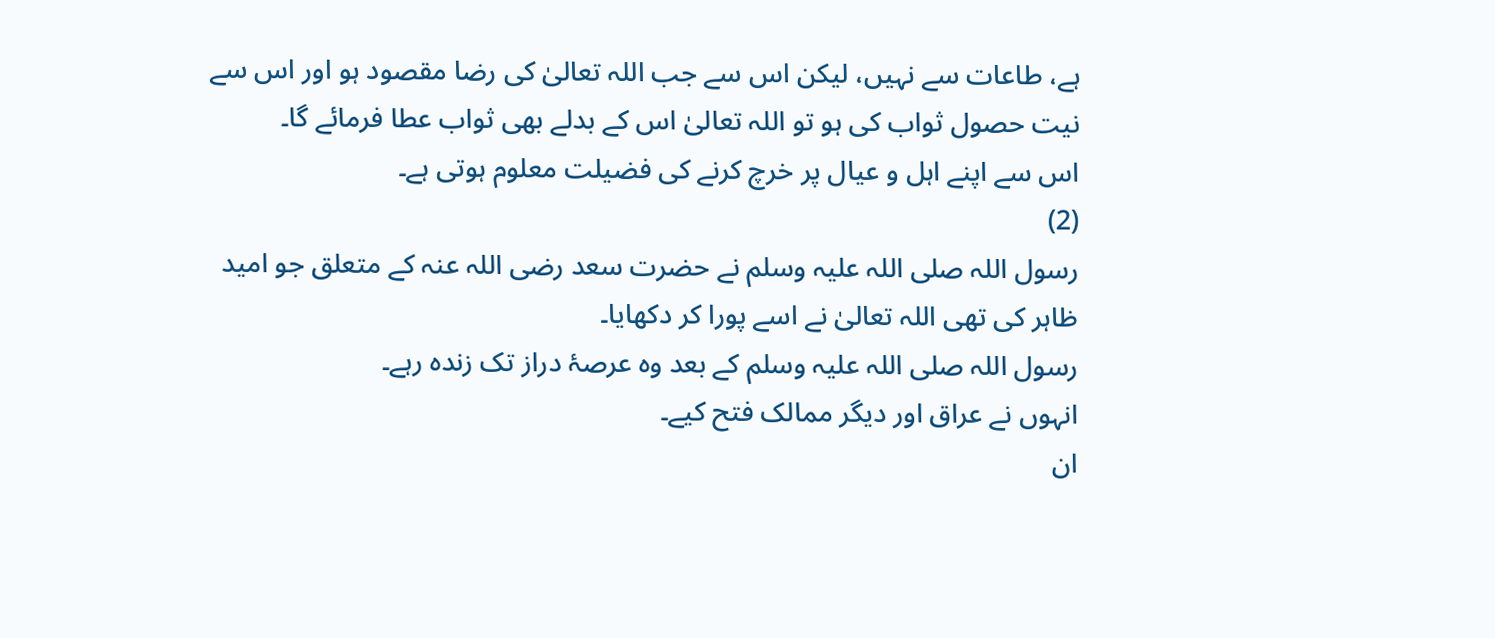ہے، طاعات سے نہیں، لیکن اس سے جب اللہ تعالیٰ کی رضا مقصود ہو اور اس سے نیت حصول ثواب کی ہو تو اللہ تعالیٰ اس کے بدلے بھی ثواب عطا فرمائے گا۔
اس سے اپنے اہل و عیال پر خرچ کرنے کی فضیلت معلوم ہوتی ہے۔
(2)
رسول اللہ صلی اللہ علیہ وسلم نے حضرت سعد رضی اللہ عنہ کے متعلق جو امید ظاہر کی تھی اللہ تعالیٰ نے اسے پورا کر دکھایا۔
رسول اللہ صلی اللہ علیہ وسلم کے بعد وہ عرصۂ دراز تک زندہ رہے۔
انہوں نے عراق اور دیگر ممالک فتح کیے۔
ان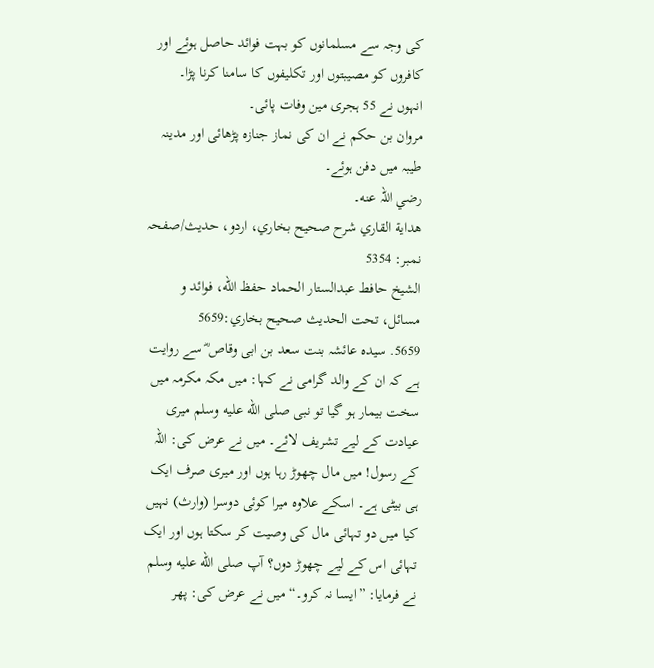کی وجہ سے مسلمانوں کو بہت فوائد حاصل ہوئے اور کافروں کو مصیبتوں اور تکلیفوں کا سامنا کرنا پڑا۔
انہوں نے 55 ہجری مین وفات پائی۔
مروان بن حکم نے ان کی نماز جنازہ پڑھائی اور مدینہ طیبہ میں دفن ہوئے۔
رضي اللہ عنه۔
هداية القاري شرح صحيح بخاري، اردو، حدیث/صفحہ نمبر: 5354
الشيخ حافط عبدالستار الحماد حفظ الله، فوائد و مسائل، تحت الحديث صحيح بخاري:5659
5659. سیدہ عائشہ بنت سعد بن ابی وقاص ؓ سے روایت ہے کہ ان کے والد گرامی نے کہا: میں مکہ مکرمہ میں سخت بیمار ہو گیا تو نبی صلى الله عليه وسلم میری عیادت کے لیے تشریف لائے۔ میں نے عرض کی: اللہ کے رسول! میں مال چھوڑ رہا ہوں اور میری صرف ایک ہی بیٹی ہے۔ اسکے علاوہ میرا کوئی دوسرا (وارث) نہیں کیا میں دو تہائی مال کی وصیت کر سکتا ہوں اور ایک تہائی اس کے لیے چھوڑ دوں؟ آپ صلى الله عليه وسلم نے فرمایا: ”ایسا نہ کرو۔“ میں نے عرض کی: پھر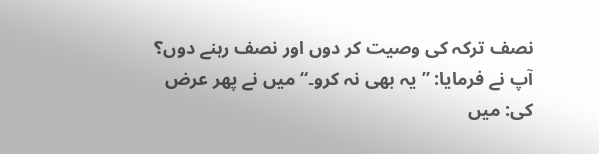نصف ترکہ کی وصیت کر دوں اور نصف رہنے دوں؟ آپ نے فرمایا: ”یہ بھی نہ کرو۔“ میں نے پھر عرض کی: میں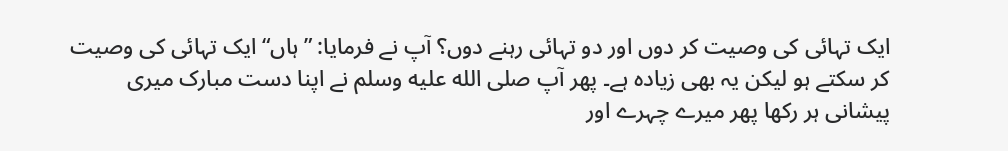ایک تہائی کی وصیت کر دوں اور دو تہائی رہنے دوں؟ آپ نے فرمایا: ”ہاں“ ایک تہائی کی وصیت کر سکتے ہو لیکن یہ بھی زیادہ ہے۔ پھر آپ صلى الله عليه وسلم نے اپنا دست مبارک میری پیشانی ہر رکھا پھر میرے چہرے اور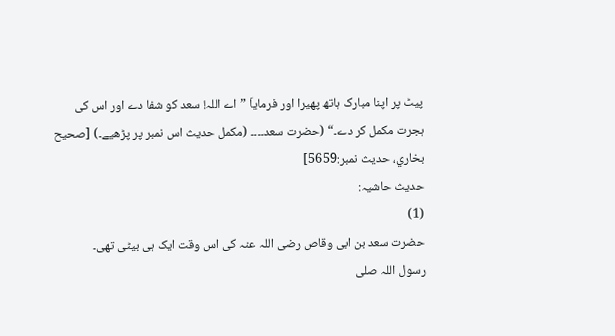پیٹ پر اپنا مبارک ہاتھ پھیرا اور فرمایاَ ”اے اللہ! سعد کو شفا دے اور اس کی ہجرت مکمل کر دے۔“ (حضرت سعد۔۔۔۔ (مکمل حدیث اس نمبر پر پڑھیے۔) [صحيح بخاري، حديث نمبر:5659]
حدیث حاشیہ:
(1)
حضرت سعد بن ابی وقاص رضی اللہ عنہ کی اس وقت ایک ہی بیٹی تھی۔
رسول اللہ صلی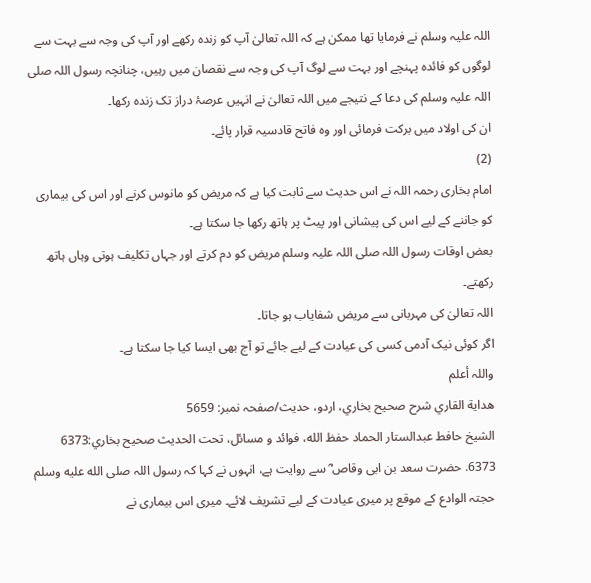اللہ علیہ وسلم نے فرمایا تھا ممکن ہے کہ اللہ تعالیٰ آپ کو زندہ رکھے اور آپ کی وجہ سے بہت سے لوگوں کو فائدہ پہنچے اور بہت سے لوگ آپ کی وجہ سے نقصان میں رہیں، چنانچہ رسول اللہ صلی اللہ علیہ وسلم کی دعا کے نتیجے میں اللہ تعالیٰ نے انہیں عرصۂ دراز تک زندہ رکھا۔
ان کی اولاد میں برکت فرمائی اور وہ فاتح قادسیہ قرار پائے۔
(2)
امام بخاری رحمہ اللہ نے اس حدیث سے ثابت کیا ہے کہ مریض کو مانوس کرنے اور اس کی بیماری کو جاننے کے لیے اس کی پیشانی اور پیٹ پر ہاتھ رکھا جا سکتا ہے۔
بعض اوقات رسول اللہ صلی اللہ علیہ وسلم مریض کو دم کرتے اور جہاں تکلیف ہوتی وہاں ہاتھ رکھتے۔
اللہ تعالیٰ کی مہربانی سے مریض شفایاب ہو جاتا۔
اگر کوئی نیک آدمی کسی کی عیادت کے لیے جائے تو آج بھی ایسا کیا جا سکتا ہے۔
واللہ أعلم
هداية القاري شرح صحيح بخاري، اردو، حدیث/صفحہ نمبر: 5659
الشيخ حافط عبدالستار الحماد حفظ الله، فوائد و مسائل، تحت الحديث صحيح بخاري:6373
6373. حضرت سعد بن ابی وقاص ؓ سے روایت ہے، انہوں نے کہا کہ رسول اللہ صلى الله عليه وسلم حجتہ الوادع کے موقع پر میری عیادت کے لیے تشریف لائے۔ میری اس بیماری نے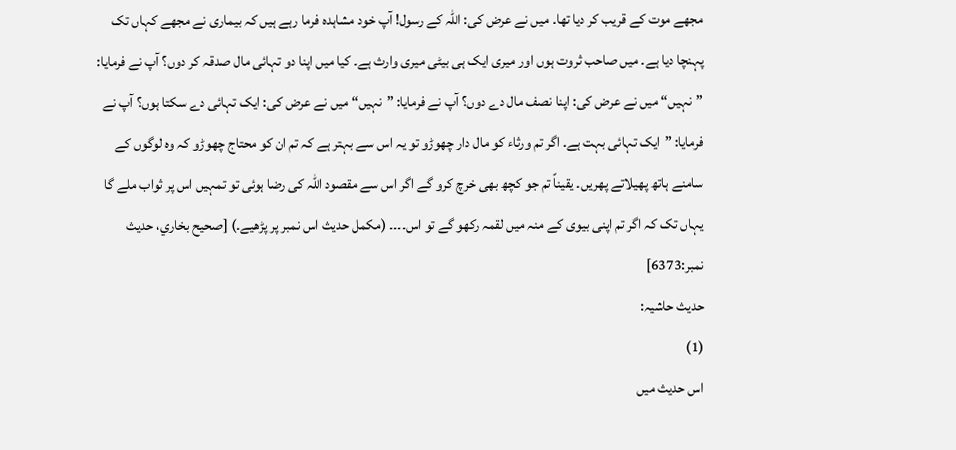مجھے موت کے قریب کر دیا تھا۔ میں نے عرض کی: اللہ کے رسول! آپ خود مشاہدہ فرما رہے ہیں کہ بیماری نے مجھے کہاں تک پہنچا دیا ہے۔ میں صاحب ثروت ہوں اور میری ایک ہی بیٹی میری وارث ہے۔ کیا میں اپنا دو تہائی مال صدقہ کر دوں؟ آپ نے فرمایا: ”نہیں“ میں نے عرض کی: اپنا نصف مال دے دوں؟ آپ نے فرمایا: ”نہیں“ میں نے عرض کی: ایک تہائی دے سکتا ہوں؟ آپ نے فرمایا: ”ایک تہائی بہت ہے۔ اگر تم ورثاء کو مال دار چھوڑو تو یہ اس سے بہتر ہے کہ تم ان کو محتاج چھوڑو کہ وہ لوگوں کے سامنے ہاتھ پھیلاتے پھریں۔ یقیناً تم جو کچھ بھی خرچ کرو گے اگر اس سے مقصود اللہ کی رضا ہوئی تو تمہیں اس پر ثواب ملے گا یہاں تک کہ اگر تم اپنی بیوی کے منہ میں لقمہ رکھو گے تو اس۔۔۔۔ (مکمل حدیث اس نمبر پر پڑھیے۔) [صحيح بخاري، حديث نمبر:6373]
حدیث حاشیہ:
(1)
اس حدیث میں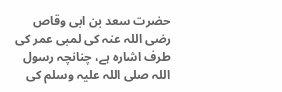حضرت سعد بن ابی وقاص رضی اللہ عنہ کی لمبی عمر کی طرف اشارہ ہے، چنانچہ رسول اللہ صلی اللہ علیہ وسلم کی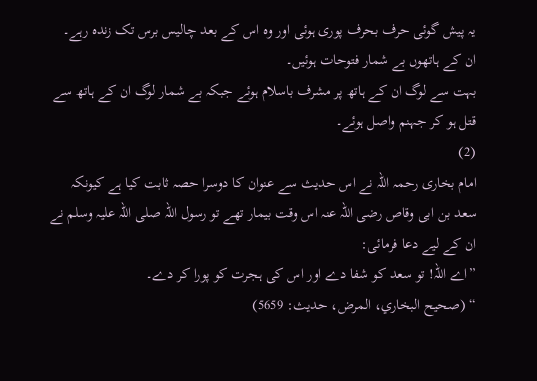یہ پیش گوئی حرف بحرف پوری ہوئی اور وہ اس کے بعد چالیس برس تک زندہ رہے۔
ان کے ہاتھوں بے شمار فتوحات ہوئیں۔
بہت سے لوگ ان کے ہاتھ پر مشرف باسلام ہوئے جبکہ بے شمار لوگ ان کے ہاتھ سے قتل ہو کر جہنم واصل ہوئے۔
(2)
امام بخاری رحمہ اللہ نے اس حدیث سے عنوان کا دوسرا حصہ ثابت کیا ہے کیونکہ سعد بن ابی وقاص رضی اللہ عنہ اس وقت بیمار تھے تو رسول اللہ صلی اللہ علیہ وسلم نے ان کے لیے دعا فرمائی:
”اے اللہ! تو سعد کو شفا دے اور اس کی ہجرت کو پورا کر دے۔
“ (صحیح البخاري، المرض، حدیث: 5659)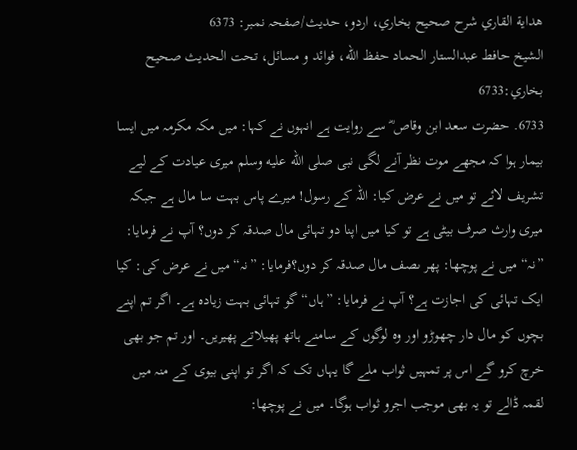هداية القاري شرح صحيح بخاري، اردو، حدیث/صفحہ نمبر: 6373
الشيخ حافط عبدالستار الحماد حفظ الله، فوائد و مسائل، تحت الحديث صحيح بخاري:6733
6733. حضرت سعد ابن وقاص ؓ سے روایت ہے انہوں نے کہا: میں مکہ مکرمہ میں ایسا بیمار ہوا کہ مجھے موت نظر آنے لگی نبی صلى الله عليه وسلم میری عیادت کے لیے تشریف لائے تو میں نے عرض کیا: اللہ کے رسول! میرے پاس بہت سا مال ہے جبکہ میری وارث صرف بیٹی ہے تو کیا میں اپنا دو تہائی مال صدقہ کر دوں؟ آپ نے فرمایا: ”نہ“ میں نے پوچھا: پھر ںصف مال صدقہ کر دوں؟فرمایا: ”نہ“ میں نے عرض کی: کیا ایک تہائی کی اجازت ہے؟ آپ نے فرمایا: ”ہاں“ گو تہائی بہت زیادہ ہے۔ اگر تم اپنے بچوں کو مال دار چھوڑو اور وہ لوگوں کے سامنے ہاتھ پھیلاتے پھیریں۔ اور تم جو بھی خرچ کرو گے اس پر تمہیں ثواب ملے گا یہاں تک کہ اگر تو اپنی بیوی کے منہ میں لقمہ ڈالے تو یہ بھی موجب اجرو ثواب ہوگا۔ میں نے پوچھا: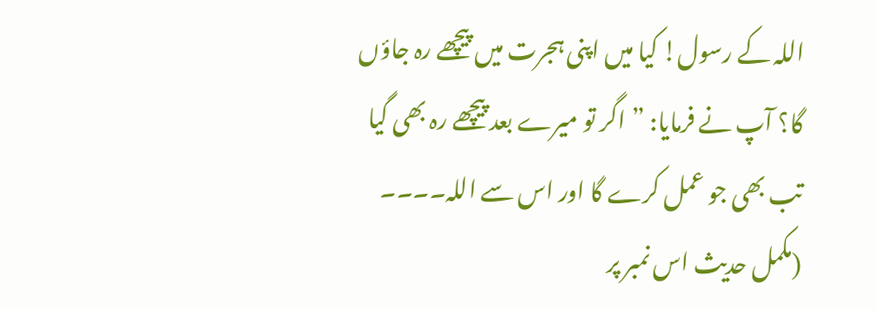اللہ کے رسول! کیا میں اپنی ہجرت میں پیچھے رہ جاؤں گا؟ آپ نے فرمایا: ”اگر تو میرے بعد پیچھے رہ بھی گیا تب بھی جو عمل کرے گا اور اس سے اللہ۔۔۔۔ (مکمل حدیث اس نمبر پر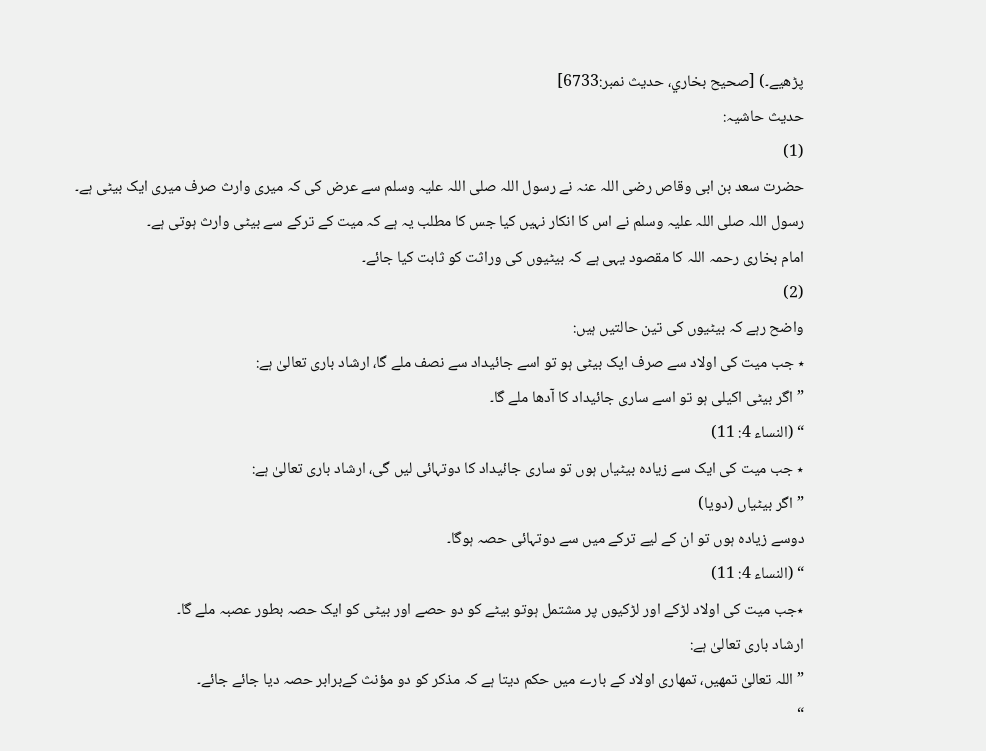پڑھیے۔) [صحيح بخاري، حديث نمبر:6733]
حدیث حاشیہ:
(1)
حضرت سعد بن ابی وقاص رضی اللہ عنہ نے رسول اللہ صلی اللہ علیہ وسلم سے عرض کی کہ میری وارث صرف میری ایک بیٹی ہے۔
رسول اللہ صلی اللہ علیہ وسلم نے اس کا انکار نہیں کیا جس کا مطلب یہ ہے کہ میت کے ترکے سے بیٹی وارث ہوتی ہے۔
امام بخاری رحمہ اللہ کا مقصود یہی ہے کہ بیٹیوں کی وراثت کو ثابت کیا جائے۔
(2)
واضح رہے کہ بیٹیوں کی تین حالتیں ہیں:
٭ جب میت کی اولاد سے صرف ایک بیٹی ہو تو اسے جائیداد سے نصف ملے گا، ارشاد باری تعالیٰ ہے:
”اگر بیٹی اکیلی ہو تو اسے ساری جائیداد کا آدھا ملے گا۔
“ (النساء 4: 11)
٭ جب میت کی ایک سے زیادہ بیٹیاں ہوں تو ساری جائیداد کا دوتہائی لیں گی، ارشاد باری تعالیٰ ہے:
”اگر بیٹیاں (دویا)
دوسے زیادہ ہوں تو ان کے لیے ترکے میں سے دوتہائی حصہ ہوگا۔
“ (النساء 4: 11)
٭جب میت کی اولاد لڑکے اور لڑکیوں پر مشتمل ہوتو بیٹے کو دو حصے اور بیٹی کو ایک حصہ بطور عصبہ ملے گا۔
ارشاد باری تعالیٰ ہے:
”اللہ تعالیٰ تمھیں، تمھاری اولاد کے بارے میں حکم دیتا ہے کہ مذکر کو دو مؤنث کےبرابر حصہ دیا جائے جائے۔
“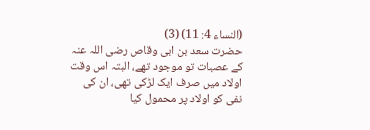(النساء 4: 11) (3)
حضرت سعد بن ابی وقاص رضی اللہ عنہ کے عصبات تو موجود تھے، البتہ اس وقت اولاد میں صرف ایک لڑکی تھی، ان کی نفی کو اولاد پر محمول کیا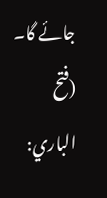جائے گا۔
(فتح الباري: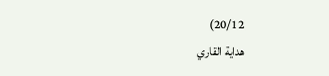20/12)
هداية القاري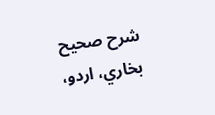شرح صحيح بخاري، اردو،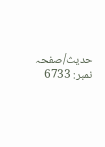حدیث/صفحہ نمبر: 6733